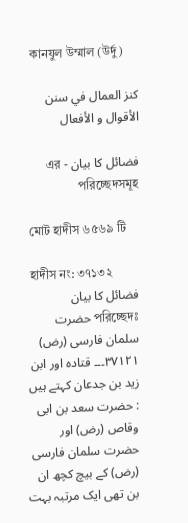কানযুল উম্মাল (উর্দু)

كنز العمال في سنن الأقوال و الأفعال

فضائل کا بیان - এর পরিচ্ছেদসমূহ

মোট হাদীস ৬৫৬৯ টি

হাদীস নং: ৩৭১৩২
فضائل کا بیان
পরিচ্ছেদঃ حضرت سلمان فارسی (رض)
٣٧١٢١۔۔۔ قتادہ اور ابن زید بن جدعان کہتے ہیں : حضرت سعد بن ابی وقاص (رض) اور حضرت سلمان فارسی (رض) کے بیچ کچھ ان بن تھی ایک مرتبہ بہت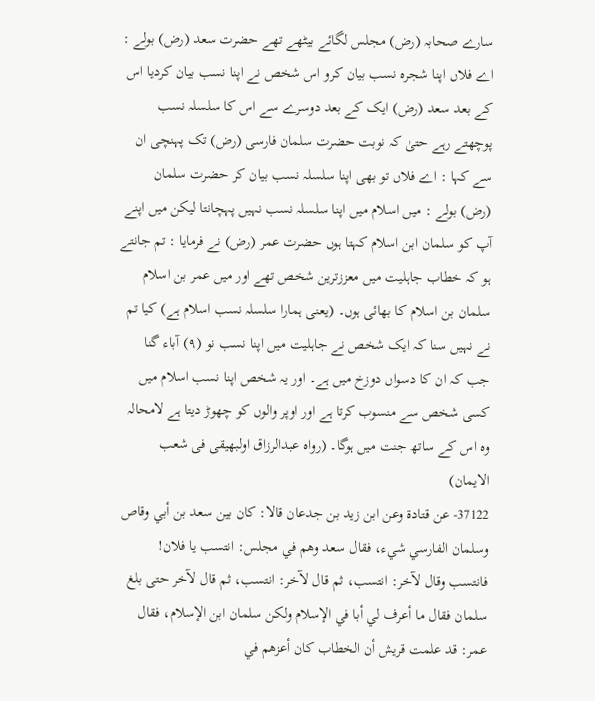سارے صحابہ (رض) مجلس لگائے بیٹھے تھے حضرت سعد (رض) بولے : اے فلاں اپنا شجرہ نسب بیان کرو اس شخص نے اپنا نسب بیان کردیا اس کے بعد سعد (رض) ایک کے بعد دوسرے سے اس کا سلسلہ نسب پوچھتے رہے حتیٰ کہ نوبت حضرت سلمان فارسی (رض) تک پہنچی ان سے کہا : اے فلاں تو بھی اپنا سلسلہ نسب بیان کر حضرت سلمان (رض) بولے : میں اسلام میں اپنا سلسلہ نسب نہیں پہچانتا لیکن میں اپنے آپ کو سلمان ابن اسلام کہتا ہوں حضرت عمر (رض) نے فرمایا : تم جانتے ہو کہ خطاب جاہلیت میں معززترین شخص تھے اور میں عمر بن اسلام سلمان بن اسلام کا بھائی ہوں۔ (یعنی ہمارا سلسلہ نسب اسلام ہے) کیا تم نے نہیں سنا کہ ایک شخص نے جاہلیت میں اپنا نسب نو (٩) آباء گنا جب کہ ان کا دسواں دوزخ میں ہے۔ اور یہ شخص اپنا نسب اسلام میں کسی شخص سے منسوب کرتا ہے اور اوپر والوں کو چھوڑ دیتا ہے لامحالہ وہ اس کے ساتھ جنت میں ہوگا۔ (رواہ عبدالرزاق اولبھیقی فی شعب الایمان)
37122- عن قتادة وعن ابن زيد بن جدعان قالا: كان بين سعد بن أبي وقاص وسلمان الفارسي شيء، فقال سعد وهم في مجلس: انتسب يا فلان! فانتسب وقال لآخر: انتسب، ثم قال لآخر: انتسب، ثم قال لآخر حتى بلغ سلمان فقال ما أعرف لي أبا في الإسلام ولكن سلمان ابن الإسلام، فقال عمر: قد علمت قريش أن الخطاب كان أعزهم في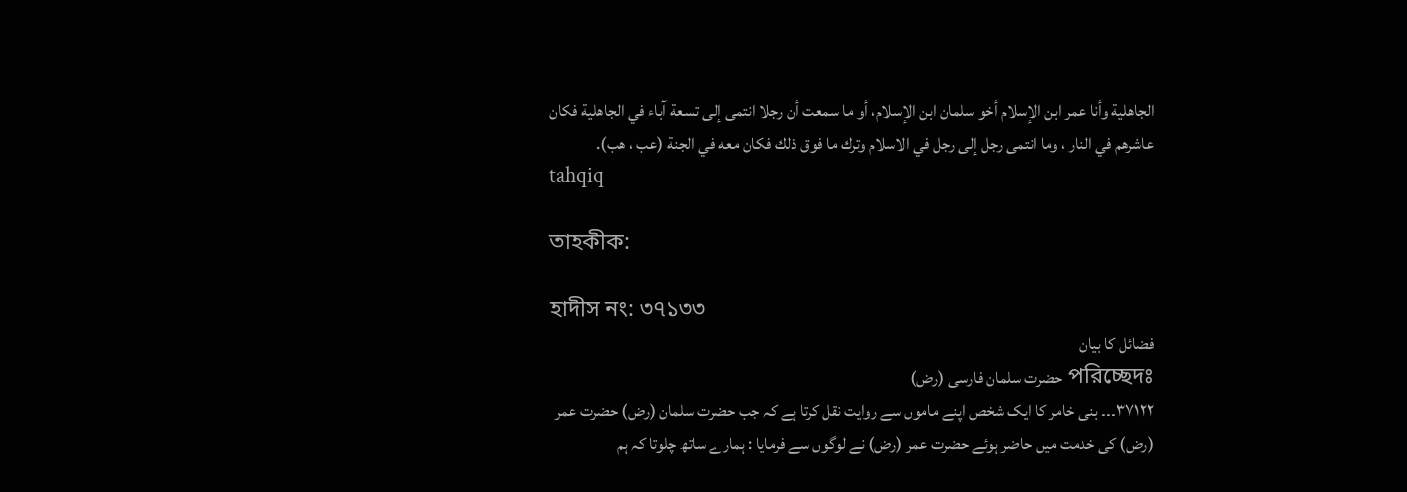الجاهلية وأنا عمر ابن الإسلام أخو سلمان ابن الإسلام، أو ما سمعت أن رجلا انتمى إلى تسعة آباء في الجاهلية فكان عاشرهم في النار ، وما انتمى رجل إلى رجل في الاسلام وترك ما فوق ذلك فكان معه في الجنة (عب ، هب).
tahqiq

তাহকীক:

হাদীস নং: ৩৭১৩৩
فضائل کا بیان
পরিচ্ছেদঃ حضرت سلمان فارسی (رض)
٣٧١٢٢۔۔۔ بنی خامر کا ایک شخص اپنے ماموں سے روایت نقل کرتا ہے کہ جب حضرت سلمان (رض) حضرت عمر (رض) کی خدمت میں حاضر ہوئے حضرت عمر (رض) نے لوگوں سے فرمایا : ہمارے ساتھ چلوتا کہ ہم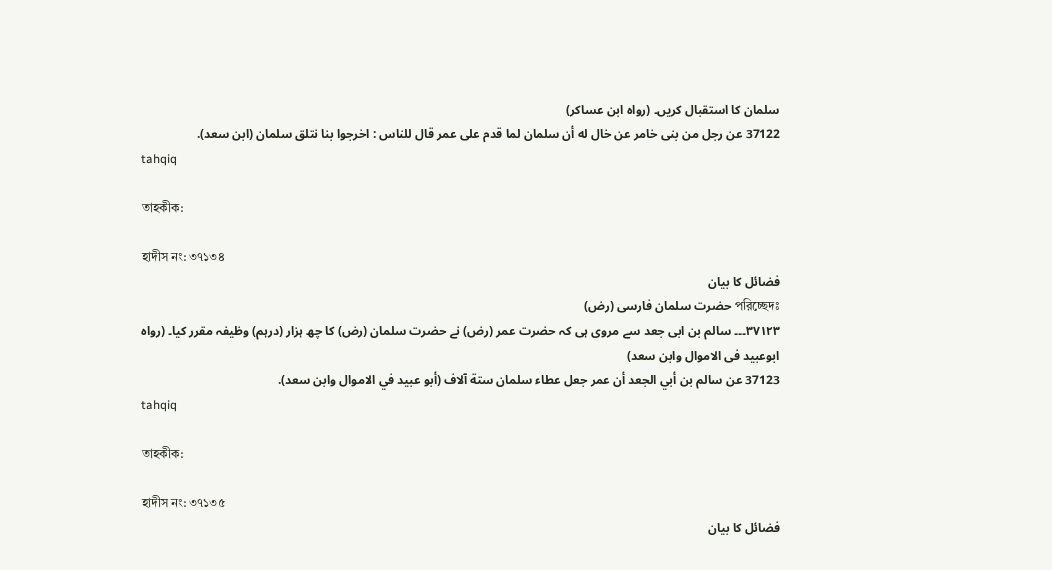سلمان کا استقبال کریں۔ (رواہ ابن عساکر)
37122 عن رجل من بنى خامر عن خال له أن سلمان لما قدم على عمر قال للناس : اخرجوا بنا نتلق سلمان (ابن سعد).
tahqiq

তাহকীক:

হাদীস নং: ৩৭১৩৪
فضائل کا بیان
পরিচ্ছেদঃ حضرت سلمان فارسی (رض)
٣٧١٢٣۔۔۔ سالم بن ابی جعد سے مروی ہی کہ حضرت عمر (رض) نے حضرت سلمان (رض) کا چھ ہزار (درہم) وظیفہ مقرر کیا۔ (رواہ ابوعبید فی الاموال وابن سعد)
37123 عن سالم بن أبي الجعد أن عمر جعل عطاء سلمان ستة آلاف (أبو عبيد في الاموال وابن سعد).
tahqiq

তাহকীক:

হাদীস নং: ৩৭১৩৫
فضائل کا بیان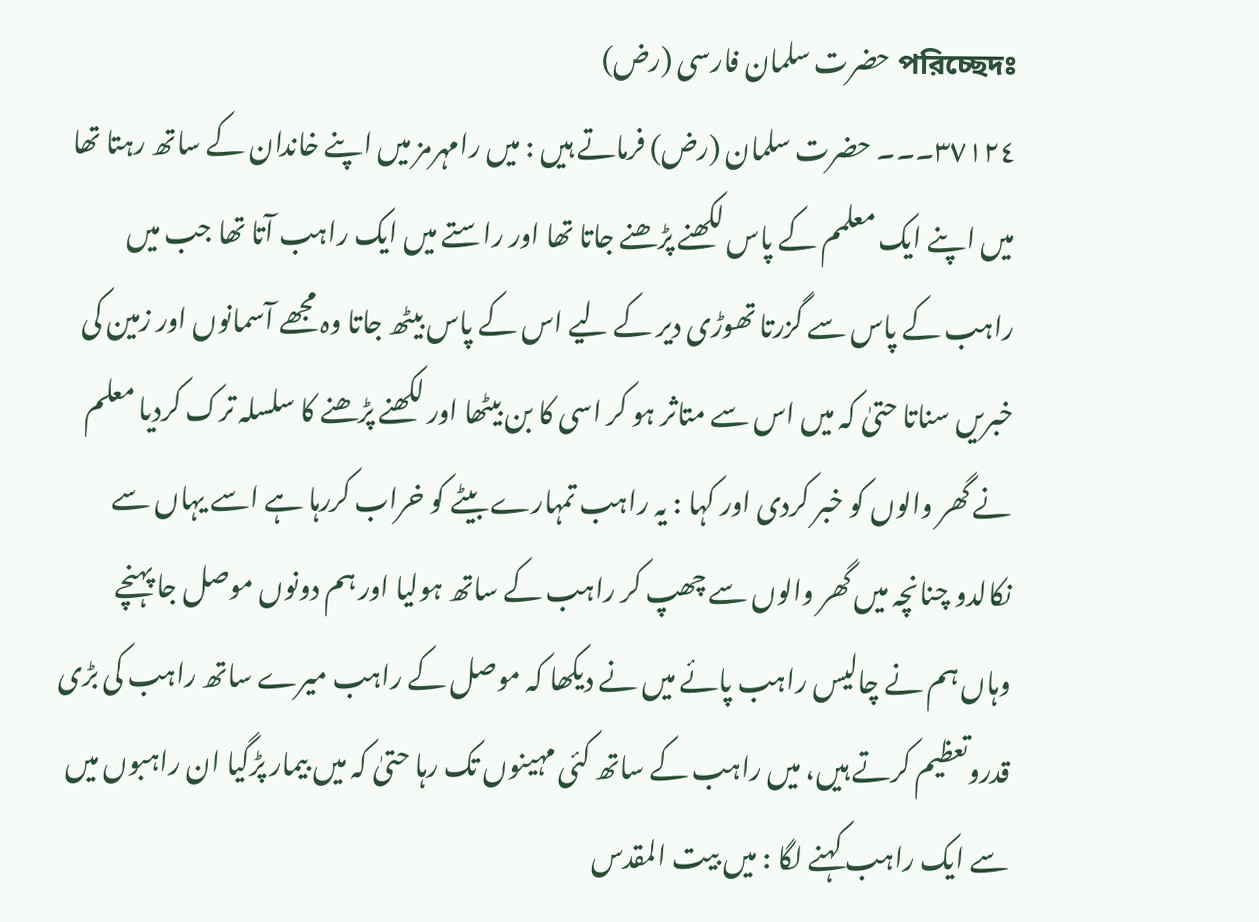পরিচ্ছেদঃ حضرت سلمان فارسی (رض)
٣٧١٢٤۔۔۔ حضرت سلمان (رض) فرماتے ہیں : میں رامہرمز میں اپنے خاندان کے ساتھ رہتا تھا میں اپنے ایک معلمم کے پاس لکھنے پڑھنے جاتا تھا اور راستے میں ایک راہب آتا تھا جب میں راہب کے پاس سے گزرتا تھوڑی دیر کے لیے اس کے پاس بیٹھ جاتا وہ مجھے آسمانوں اور زمین کی خبریں سناتا حتیٰ کہ میں اس سے متاثر ہو کر اسی کا بن بیٹھا اور لکھنے پڑھنے کا سلسلہ ترک کردیا معلم نے گھر والوں کو خبر کردی اور کہا : یہ راہب تمہارے بیٹے کو خراب کررہا ہے اسے یہاں سے نکالدو چنانچہ میں گھر والوں سے چھپ کر راہب کے ساتھ ہولیا اور ہم دونوں موصل جا پہنچے وہاں ہم نے چالیس راہب پائے میں نے دیکھا کہ موصل کے راہب میرے ساتھ راہب کی بڑی قدروتعظیم کرتے ہیں، میں راہب کے ساتھ کئی مہینوں تک رہا حتیٰ کہ میں بیمار پڑگیا ان راہبوں میں سے ایک راہب کہنے لگا : میں بیت المقدس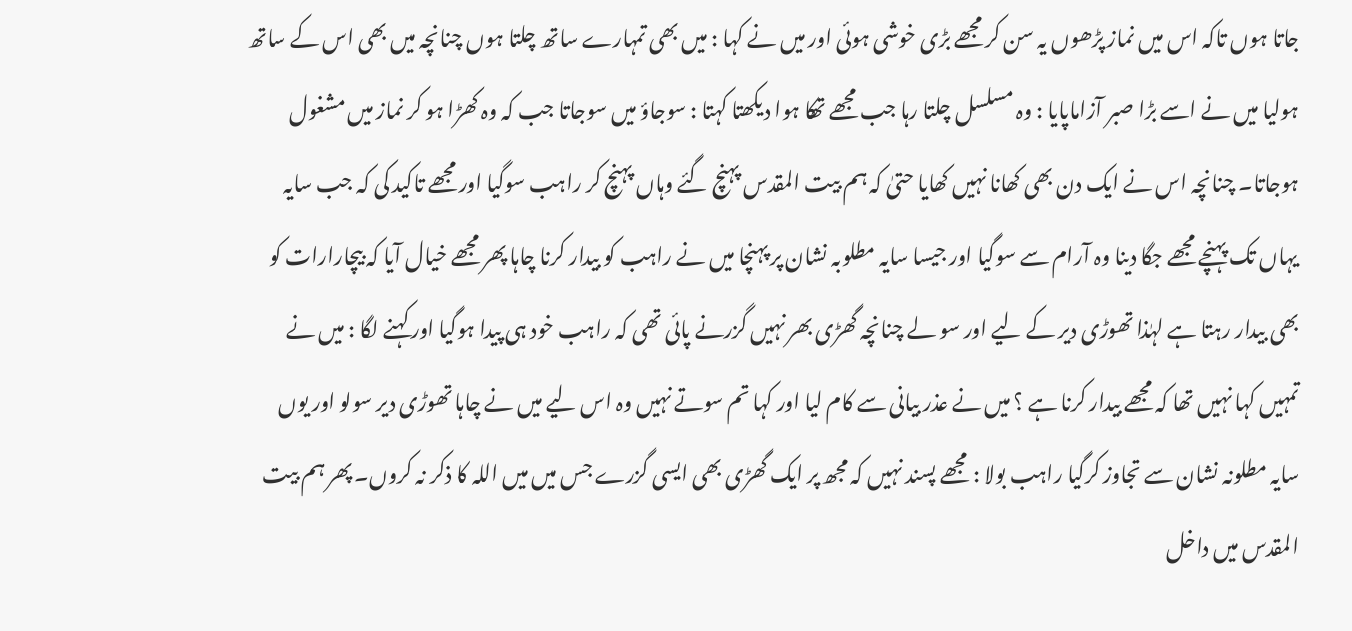جاتا ہوں تاکہ اس میں نماز پڑھوں یہ سن کر مجھے بڑی خوشی ہوئی اور میں نے کہا : میں بھی تمہارے ساتھ چلتا ہوں چنانچہ میں بھی اس کے ساتھ ہولیا میں نے اسے بڑا صبر آزاماپایا : وہ مسلسل چلتا رہا جب مجھے تھکا ہوا دیکھتا کہتا : سوجاؤ میں سوجاتا جب کہ وہ کھڑا ہو کر نماز میں مشغول ہوجاتا۔ چنانچہ اس نے ایک دن بھی کھانا نہیں کھایا حتیٰ کہ ہم بیت المقدس پہنچ گئے وہاں پہنچ کر راہب سوگیا اور مجھے تاکید کی کہ جب سایہ یہاں تک پہنچے مجھے جگا دینا وہ آرام سے سوگیا اور جیسا سایہ مطلوبہ نشان پر پہنچا میں نے راہب کو بیدار کرنا چاہا پھر مجھے خیال آیا کہ بیچارارات کو بھی بیدار رہتا ہے لہٰذا تھوڑی دیر کے لیے اور سو لے چنانچہ گھڑی بھر نہیں گزرنے پائی تھی کہ راہب خود ہی پیدا ہوگیا اور کہنے لگا : میں نے تمہیں کہا نہیں تھا کہ مجھے بیدار کرنا ہے ؟ میں نے عذر بیانی سے کام لیا اور کہا تم سوتے نہیں وہ اس لیے میں نے چاہا تھوڑی دیر سولو اور یوں سایہ مطلونہ نشان سے تجاوز کرگیا راہب بولا : مجھے پسند نہیں کہ مجھ پر ایک گھڑی بھی ایسی گزرے جس میں میں اللہ کا ذکر نہ کروں۔ پھر ہم بیت المقدس میں داخل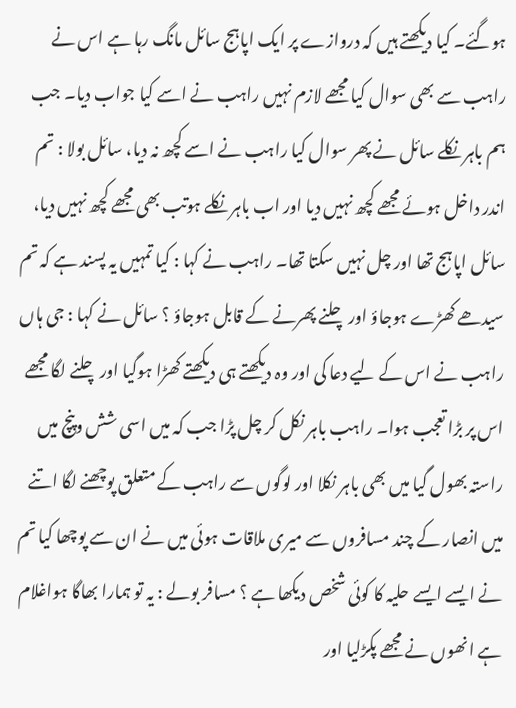ہوگئے۔ کیا دیکھتے ہیں کہ دروازے پر ایک اپاہج سائل مانگ رہا ہے اس نے راہب سے بھی سوال کیا مجھے لازم نہیں راہب نے اسے کیا جواب دیا۔ جب ہم باہر نکلے سائل نے پھر سوال کیا راہب نے اسے کچھ نہ دیا، سائل بولا : تم اندر داخل ہوئے مجھے کچھ نہیں دیا اور اب باہر نکلے ہوتب بھی مجھے کچھ نہیں دیا، سائل اپاہج تھا اور چل نہیں سکتا تھا۔ راہب نے کہا : کیا تمہیں یہ پسند ہے کہ تم سیدھے کھڑے ہوجاؤ اور چلنے پھرنے کے قابل ہوجاؤ ؟ سائل نے کہا : جی ہاں راہب نے اس کے لیے دعا کی اور وہ دیکھتے ہی دیکھتے کھڑا ہوگیا اور چلنے لگا مجھے اس پر بڑا تعجب ہوا۔ راہب باہر نکل کر چل پڑا جب کہ میں اسی شش وپنچ میں راستہ بھول گیا میں بھی باہر نکلا اور لوگوں سے راہب کے متعلق پوچھنے لگا اتنے میں انصار کے چند مسافروں سے میری ملاقات ہوئی میں نے ان سے پوچھا کیا تم نے ایسے ایسے حلیہ کا کوئی شخص دیکھا ہے ؟ مسافر بولے : یہ تو ہمارا بھاگا ہواغلام ہے انھوں نے مجھے پکڑلیا اور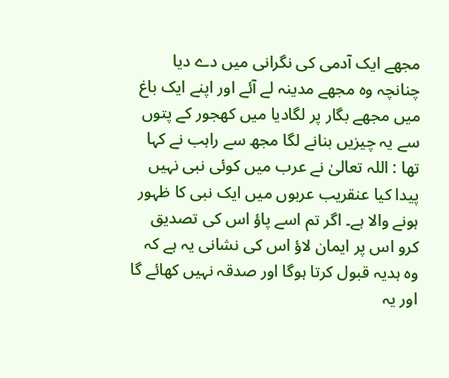مجھے ایک آدمی کی نگرانی میں دے دیا چنانچہ وہ مجھے مدینہ لے آئے اور اپنے ایک باغ میں مجھے بگار پر لگادیا میں کھجور کے پتوں سے یہ چیزیں بنانے لگا مجھ سے راہب نے کہا تھا : اللہ تعالیٰ نے عرب میں کوئی نبی نہیں پیدا کیا عنقریب عربوں میں ایک نبی کا ظہور ہونے والا ہے۔ اگر تم اسے پاؤ اس کی تصدیق کرو اس پر ایمان لاؤ اس کی نشانی یہ ہے کہ وہ ہدیہ قبول کرتا ہوگا اور صدقہ نہیں کھائے گا اور یہ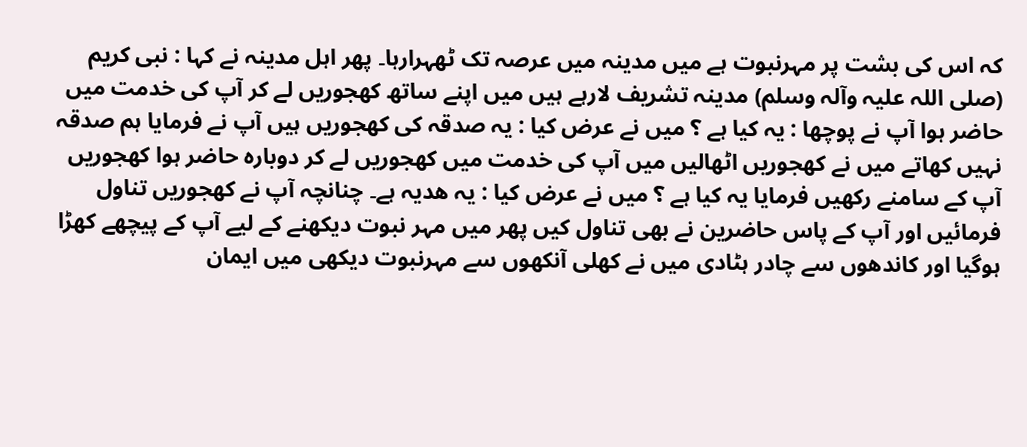کہ اس کی بشت پر مہرنبوت ہے میں مدینہ میں عرصہ تک ٹھہرارہا۔ پھر اہل مدینہ نے کہا : نبی کریم (صلی اللہ علیہ وآلہ وسلم) مدینہ تشریف لارہے ہیں میں اپنے ساتھ کھجوریں لے کر آپ کی خدمت میں حاضر ہوا آپ نے پوچھا : یہ کیا ہے ؟ میں نے عرض کیا : یہ صدقہ کی کھجوریں ہیں آپ نے فرمایا ہم صدقہ نہیں کھاتے میں نے کھجوریں اٹھالیں میں آپ کی خدمت میں کھجوریں لے کر دوبارہ حاضر ہوا کھجوریں آپ کے سامنے رکھیں فرمایا یہ کیا ہے ؟ میں نے عرض کیا : یہ ھدیہ ہے۔ چنانچہ آپ نے کھجوریں تناول فرمائیں اور آپ کے پاس حاضرین نے بھی تناول کیں پھر میں مہر نبوت دیکھنے کے لیے آپ کے پیچھے کھڑا ہوگیا اور کاندھوں سے چادر ہٹادی میں نے کھلی آنکھوں سے مہرنبوت دیکھی میں ایمان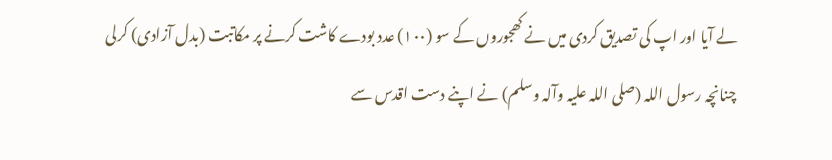لے آیا اور اپ کی تصدیق کردی میں نے کھجوروں کے سو (١٠٠) عدد بودے کاشت کرنے پر مکاتبت (بدل آزادی) کرلی چنانچہ رسول اللہ (صلی اللہ علیہ وآلہ وسلم) نے اپنے دست اقدس سے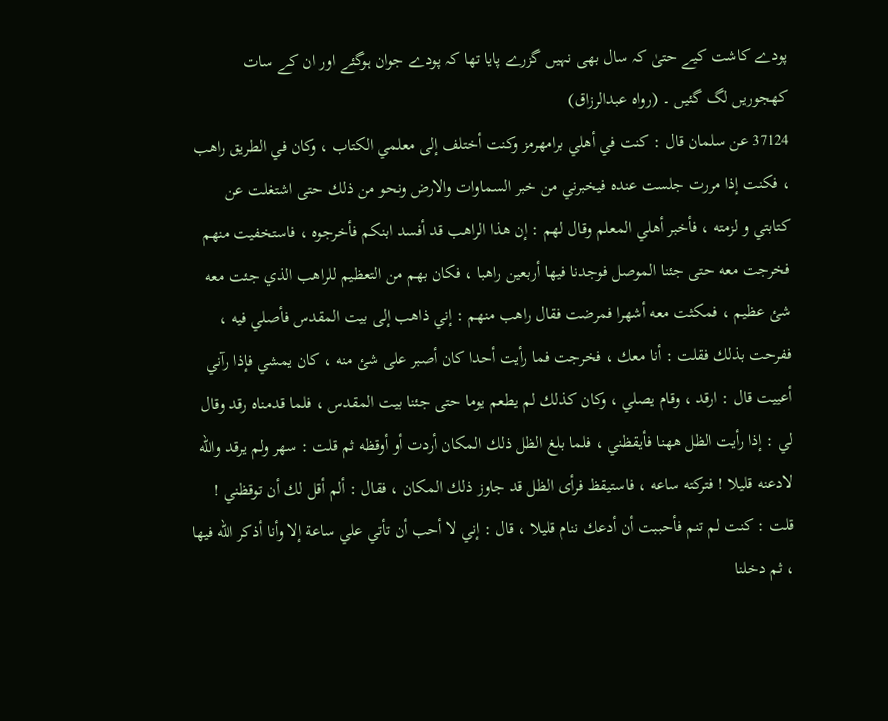پودے کاشت کیے حتیٰ کہ سال بھی نہیں گزرے پایا تھا کہ پودے جوان ہوگئے اور ان کے سات کھجوریں لگ گئیں ۔ (رواہ عبدالرزاق)
37124 عن سلمان قال : كنت في أهلي برامهرمز وكنت أختلف إلى معلمي الكتاب ، وكان في الطريق راهب ، فكنت إذا مررت جلست عنده فيخبرني من خبر السماوات والارض ونحو من ذلك حتى اشتغلت عن كتابتي و لزمته ، فأخبر أهلي المعلم وقال لهم : إن هذا الراهب قد أفسد ابنكم فأخرجوه ، فاستخفيت منهم فخرجت معه حتى جئنا الموصل فوجدنا فيها أربعين راهبا ، فكان بهم من التعظيم للراهب الذي جئت معه شئ عظيم ، فمكثت معه أشهرا فمرضت فقال راهب منهم : إني ذاهب إلى بيت المقدس فأصلي فيه ، ففرحت بذلك فقلت : أنا معك ، فخرجت فما رأيت أحدا كان أصبر على شئ منه ، كان يمشي فإذا رآني أعييت قال : ارقد ، وقام يصلي ، وكان كذلك لم يطعم يوما حتى جئنا بيت المقدس ، فلما قدمناه رقد وقال لي : إذا رأيت الظل ههنا فأيقظني ، فلما بلغ الظل ذلك المكان أردت أو أوقظه ثم قلت : سهر ولم يرقد والله لادعنه قليلا ! فتركته ساعه ، فاستيقظ فرأى الظل قد جاوز ذلك المكان ، فقال : ألم أقل لك أن توقظني ! قلت : كنت لم تنم فأحببت أن أدعك ننام قليلا ، قال : إني لا أحب أن تأتي علي ساعة إلا وأنا أذكر الله فيها ، ثم دخلنا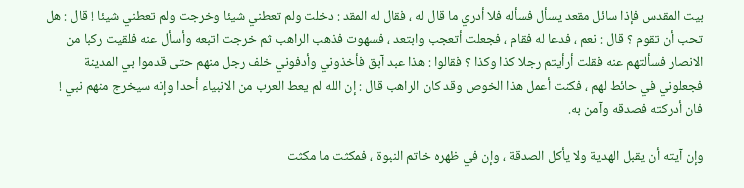بيت المقدس فإذا سائل مقعد يسأل فسأله فلا أدري ما قال له ، فقال له المقد : دخلت ولم تعطني شيئا وخرجت ولم تعطني شيئا ! قال : هل تحب أن تقوم ؟ قال : نعم ، فدعا له فقام ، فجعلت أتعجب وابتعد ، فسهوت فذهب الراهب ثم خرجت اتبعه وأسأل عنه فلقيت ركبا من الانصار فسألتهم عنه فقلت أرأيتم رجلا كذا وكذا ؟ فقالوا : هذا عبد آبق فأخذوني وأدفوني خلف رجل منهم حتى قدموا بي المدينة فجعلوني في حائط لهم ، فكنت أعمل هذا الخوص وقد كان الراهب قال : إن الله لم يعط العرب من الانبياء أحدا وإنه سيخرج منهم نبي ! فان أدركته فصدقه وآمن به.

وإن آيته أن يقبل الهدية ولا يأكل الصدقة ، وإن في ظهره خاتم النبوة ، فمكثت ما مكثت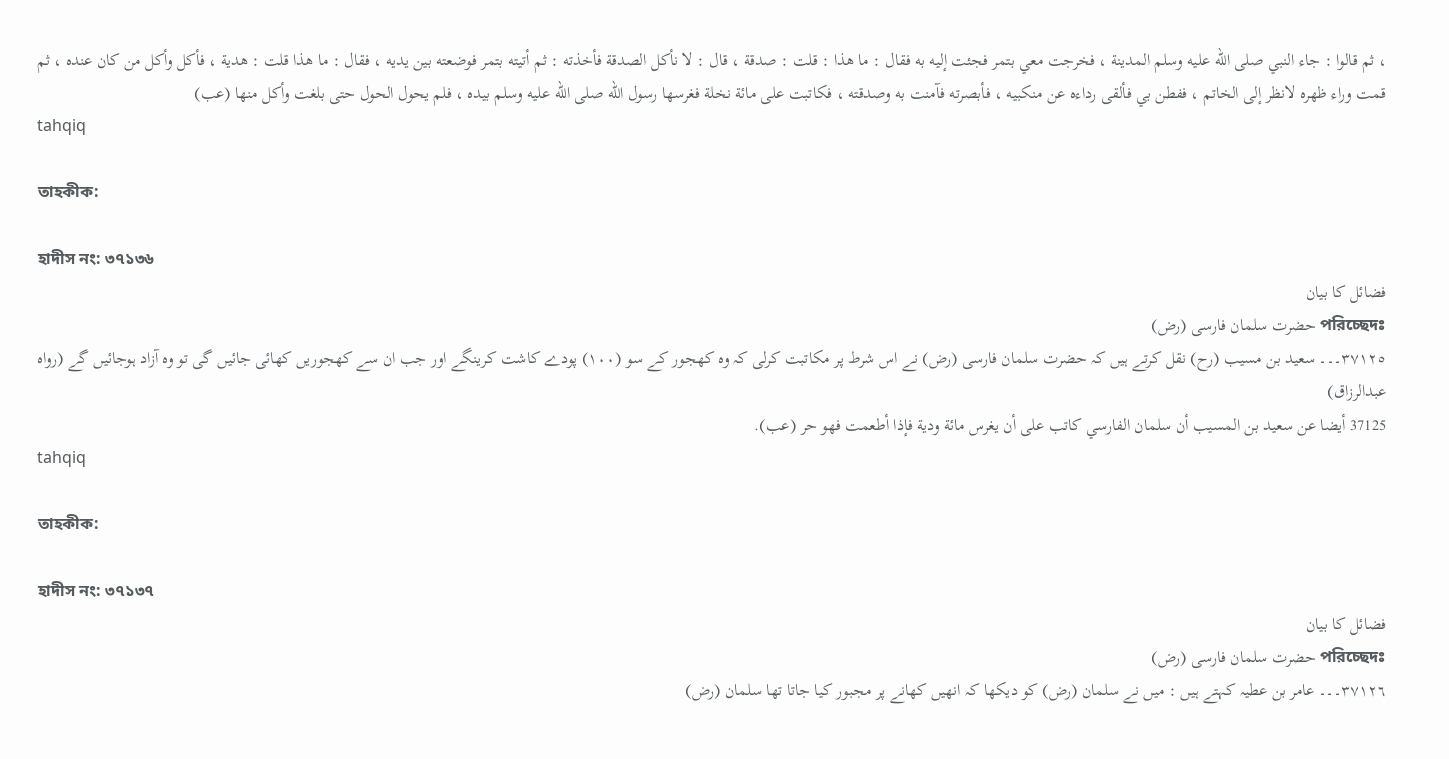، ثم قالوا : جاء النبي صلى الله عليه وسلم المدينة ، فخرجت معي بتمر فجئت إليه به فقال : ما هذا : قلت : صدقة ، قال : لا نأكل الصدقة فأخذته : ثم أتيته بتمر فوضعته بين يديه ، فقال : ما هذا قلت : هدية ، فأكل وأكل من كان عنده ، ثم قمت وراء ظهره لانظر إلى الخاتم ، ففطن بي فألقى رداءه عن منكبيه ، فأبصرته فآمنت به وصدقته ، فكاتبت على مائة نخلة فغرسها رسول الله صلى الله عليه وسلم بيده ، فلم يحول الحول حتى بلغت وأكل منها (عب)
tahqiq

তাহকীক:

হাদীস নং: ৩৭১৩৬
فضائل کا بیان
পরিচ্ছেদঃ حضرت سلمان فارسی (رض)
٣٧١٢٥۔۔۔ سعید بن مسیب (رح) نقل کرتے ہیں کہ حضرت سلمان فارسی (رض) نے اس شرط پر مکاتبت کرلی کہ وہ کھجور کے سو (١٠٠) پودے کاشت کرینگے اور جب ان سے کھجوریں کھائی جائیں گی تو وہ آزاد ہوجائیں گے (رواہ عبدالرزاق)
37125 أيضا عن سعيد بن المسيب أن سلمان الفارسي كاتب على أن يغرس مائة ودية فإذا أطعمت فهو حر (عب).
tahqiq

তাহকীক:

হাদীস নং: ৩৭১৩৭
فضائل کا بیان
পরিচ্ছেদঃ حضرت سلمان فارسی (رض)
٣٧١٢٦۔۔۔ عامر بن عطیہ کہتے ہیں : میں نے سلمان (رض) کو دیکھا کہ انھیں کھانے پر مجبور کیا جاتا تھا سلمان (رض)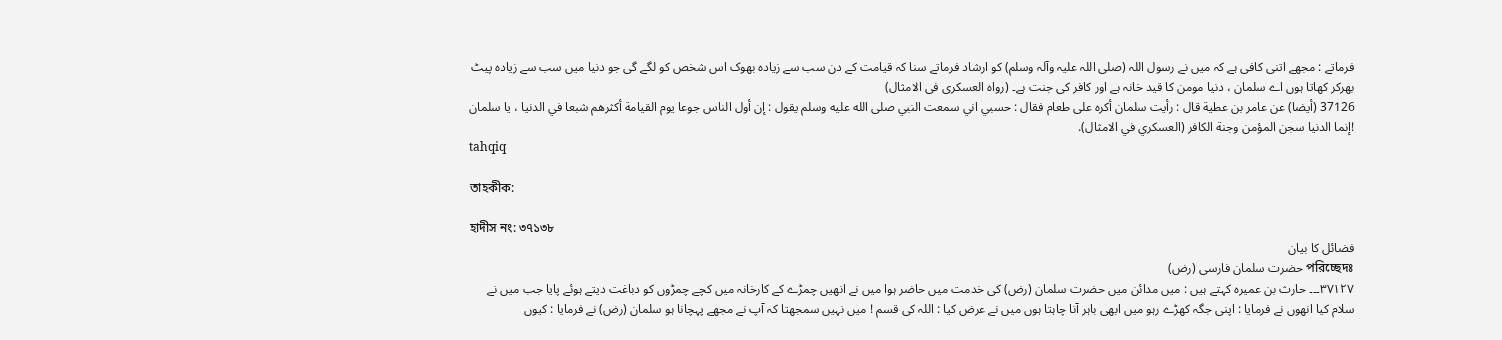فرماتے : مجھے اتنی کافی ہے کہ میں نے رسول اللہ (صلی اللہ علیہ وآلہ وسلم) کو ارشاد فرماتے سنا کہ قیامت کے دن سب سے زیادہ بھوک اس شخص کو لگے گی جو دنیا میں سب سے زیادہ پیٹ بھرکر کھاتا ہوں اے سلمان ، دنیا مومن کا قید خانہ ہے اور کافر کی جنت ہے۔ (رواہ العسکری فی الامثال)
37126 (أيضا) عن عامر بن عطية قال : رأيت سلمان أكره على طعام فقال : حسبي اني سمعت النبي صلى الله عليه وسلم يقول : إن أول الناس جوعا يوم القيامة أكثرهم شبعا في الدنيا ، يا سلمان !إنما الدنيا سجن المؤمن وجنة الكافر (العسكري في الامثال).
tahqiq

তাহকীক:

হাদীস নং: ৩৭১৩৮
فضائل کا بیان
পরিচ্ছেদঃ حضرت سلمان فارسی (رض)
٣٧١٢٧۔۔۔ حارث بن عمیرہ کہتے ہیں : میں مدائن میں حضرت سلمان (رض) کی خدمت میں حاضر ہوا میں نے انھیں چمڑے کے کارخانہ میں کچے چمڑوں کو دباغت دیتے ہوئے پایا جب میں نے سلام کیا انھوں نے فرمایا : اپنی جگہ کھڑے رہو میں ابھی باہر آنا چاہتا ہوں میں نے عرض کیا : اللہ کی قسم ! میں نہیں سمجھتا کہ آپ نے مجھے پہچانا ہو سلمان (رض) نے فرمایا : کیوں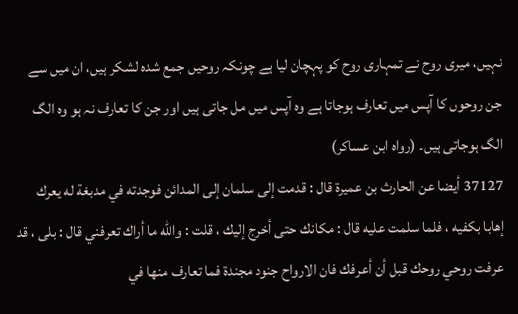نہیں، میری روح نے تمہاری روح کو پہچان لیا ہے چونکہ روحیں جمع شدہ لشکر ہیں، ان میں سے جن روحوں کا آپس میں تعارف ہوجاتا ہے وہ آپس میں مل جاتی ہیں اور جن کا تعارف نہ ہو وہ الگ الگ ہوجاتی ہیں۔ (رواہ ابن عساکر)
37127 أيضا عن الحارث بن عميرة قال : قدمت إلى سلمان إلى المدائن فوجدته في مدبغة له يعرك إهابا بكفيه ، فلما سلمت عليه قال : مكانك حتى أخرج إليك ، قلت : والله ما أراك تعرفني قال : بلى ، قد عرفت روحي روحك قبل أن أعرفك فان الارواح جنود مجندة فما تعارف منها في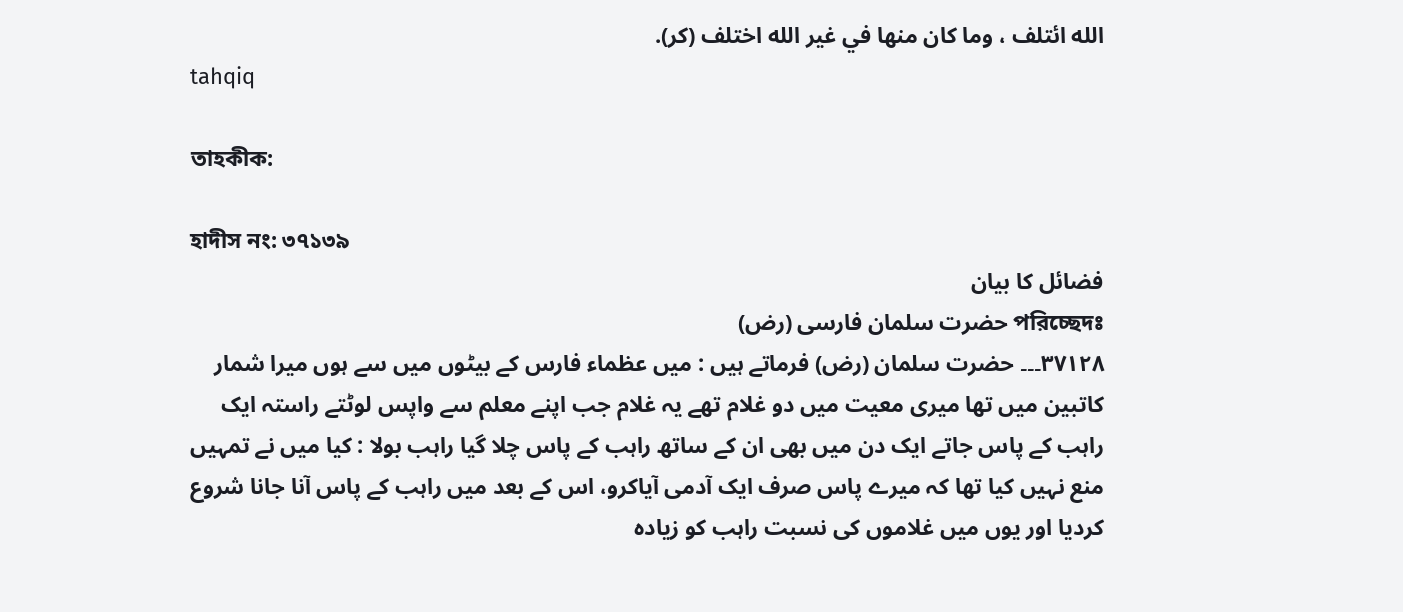الله ائتلف ، وما كان منها في غير الله اختلف (كر).
tahqiq

তাহকীক:

হাদীস নং: ৩৭১৩৯
فضائل کا بیان
পরিচ্ছেদঃ حضرت سلمان فارسی (رض)
٣٧١٢٨۔۔۔ حضرت سلمان (رض) فرماتے ہیں : میں عظماء فارس کے بیٹوں میں سے ہوں میرا شمار کاتبین میں تھا میری معیت میں دو غلام تھے یہ غلام جب اپنے معلم سے واپس لوٹتے راستہ ایک راہب کے پاس جاتے ایک دن میں بھی ان کے ساتھ راہب کے پاس چلا گیا راہب بولا : کیا میں نے تمہیں منع نہیں کیا تھا کہ میرے پاس صرف ایک آدمی آیاکرو، اس کے بعد میں راہب کے پاس آنا جانا شروع کردیا اور یوں میں غلاموں کی نسبت راہب کو زیادہ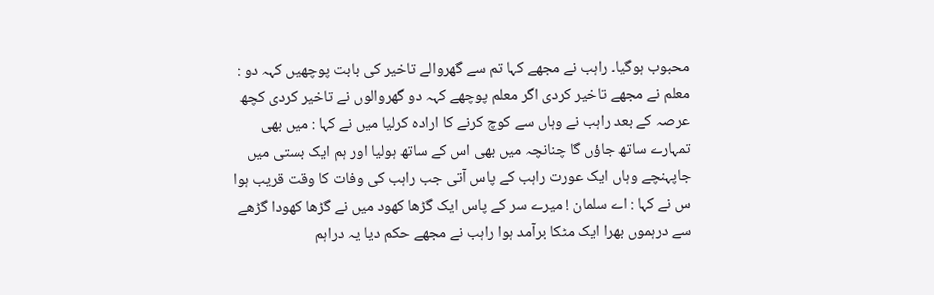محبوب ہوگیا۔ راہب نے مجھے کہا تم سے گھروالے تاخیر کی بابت پوچھیں کہہ دو : معلم نے مجھے تاخیر کردی اگر معلم پوچھے کہہ دو گھروالوں نے تاخیر کردی کچھ عرصہ کے بعد راہب نے وہاں سے کوچ کرنے کا ارادہ کرلیا میں نے کہا : میں بھی تمہارے ساتھ جاؤں گا چنانچہ میں بھی اس کے ساتھ ہولیا اور ہم ایک بستی میں جاپہنچے وہاں ایک عورت راہب کے پاس آتی جب راہب کی وفات کا وقت قریب ہوا س نے کہا : اے سلمان ! میرے سر کے پاس ایک گڑھا کھود میں نے گڑھا کھودا گڑھے سے درہموں بھرا ایک مٹکا برآمد ہوا راہب نے مجھے حکم دیا یہ دراہم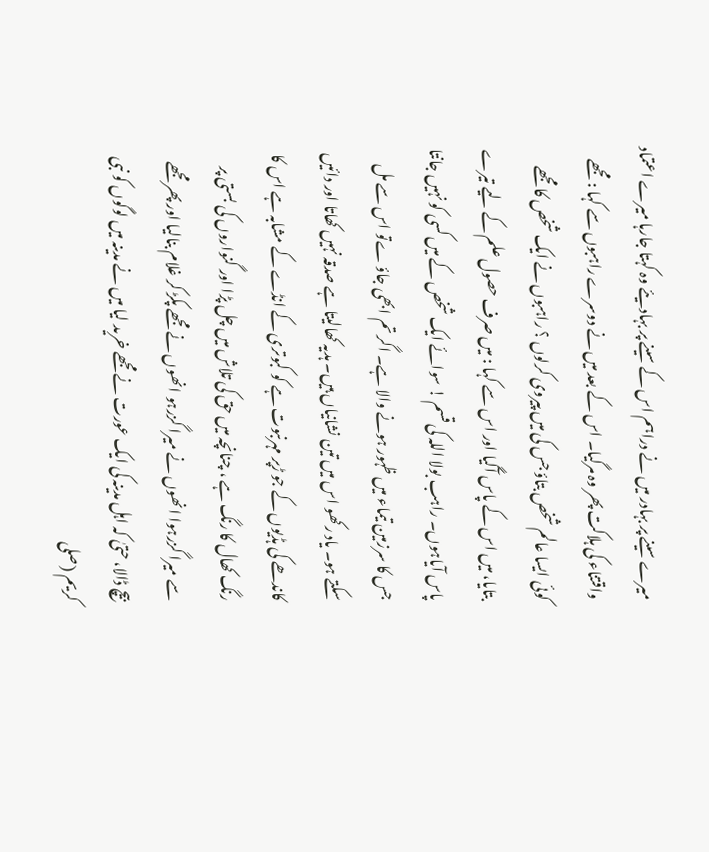میرے سینے پر بہادر میں نے دراہم اس کے سینے پر بہادیئے وہ کہتا جارہا میرے اعتماد واقتناء کی ہلاکت پھر وہ مرگیا۔ اس کے بعد میں نے دوسرے راہبوں سے کہا : مجھے کوئی ایسا عالم شخص بتاؤ جس کی میں پیروی کرلوں ؟ راہبوں نے ایک شخص کا مجھے بتایا، میں اس کے پاس آگیا اور اس سے کہا : میں صرف حصول علم کے لیے تیرے پاس آیاہوں۔ راہب بولا اللہ کی قسم ! سوائے ایک شخص کے میں کسی کو نہیں جانتا جس کا سرزمین تیماء میں ظہور ہونے والا ہے۔ اگر تم ابھی جاؤ ےتو اس سے مل سکتے ہو۔ یاد رکھو اس میں تین نشانیاں ہیں۔ ہدیہ کھالیتا ہے صدقہ نہیں کھاتا اور دائیں کاندھے کی ہڈیوں کے جو ڑپر مہرنبوت ہے کو کبوتری کے انڈے کے مشابہ ہے اس کا رنگ کھال کا رنگ ہے ، چنانچہ میں حق کی تلاش میں چل پڑا اور گنواروں کی بستی پر سے میرا گزرہوا انھوں نے میرا گزرہو انھوں نے مجھے پکڑ کر غلام بنالیا اور پھر مجھے بیچ ڈالا، حتیٰ کہ اہل مدینہ کی ایک عورت نے مجھے خرید لیا میں نے مدینہ میں لوگوں کو نبی کریم (صلی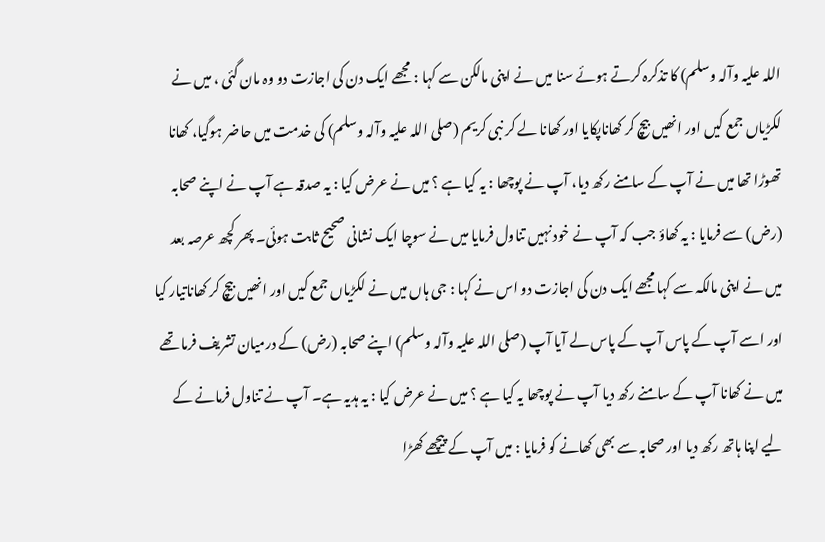اللہ علیہ وآلہ وسلم) کا تذکرہ کرتے ہوئے سنا میں نے اپنی مالکن سے کہا : مجھے ایک دن کی اجازت دو وہ مان گئی ، میں نے لکڑیاں جمع کیں اور انھیں بیچ کر کھاناپکایا اور کھانا لے کر نبی کریم (صلی اللہ علیہ وآلہ وسلم) کی خدمت میں حاضر ہوگیا، کھانا تھوڑا تھا میں نے آپ کے سامنے رکھ دیا، آپ نے پوچھا : یہ کیا ہے ؟ میں نے عرض کیا : یہ صدقہ ہے آپ نے اپنے صحابہ (رض) سے فرمایا : یہ کھاؤ جب کہ آپ نے خود نہیں تناول فرمایا میں نے سوچا ایک نشانی صحیح ثابت ہوئی۔ پھر کچھ عرصہ بعد میں نے اپنی مالکہ سے کہا مجھے ایک دن کی اجازت دو اس نے کہا : جی ہاں میں نے لکڑیاں جمع کیں اور انھیں بیچ کر کھاناتیار کیا اور اسے آپ کے پاس آپ کے پاس لے آیا آپ (صلی اللہ علیہ وآلہ وسلم) اپنے صحابہ (رض) کے درمیان تشریف فرما تھے میں نے کھانا آپ کے سامنے رکھ دیا آپ نے پوچھا یہ کیا ہے ؟ میں نے عرض کیا : یہ ہدیہ ہے۔ آپ نے تناول فرمانے کے لیے اپنا ہاتھ رکھ دیا اور صحابہ سے بھی کھانے کو فرمایا : میں آپ کے پیچھے کھڑا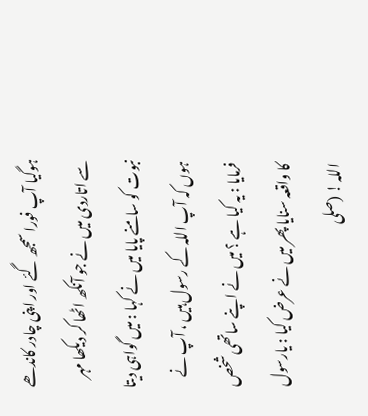ہوگیا آپ فورا سمجھ گئے اور اپنی چادر کاندھے سے اتاردی میں نے جو آنکھ اٹھا کر دیکھا مہر نبوت کو سامنے پایا میں نے کہا : میں گواہی دیتا ہوں کہ آپ اللہ کے رسول ہیں ، آپ نے فرمایا : یہ کیا ہے ؟ میں نے اپنے ساتھی شخص کا واقعہ سنایا پھر میں نے عرض کیا : یارسول اللہ ! (صلی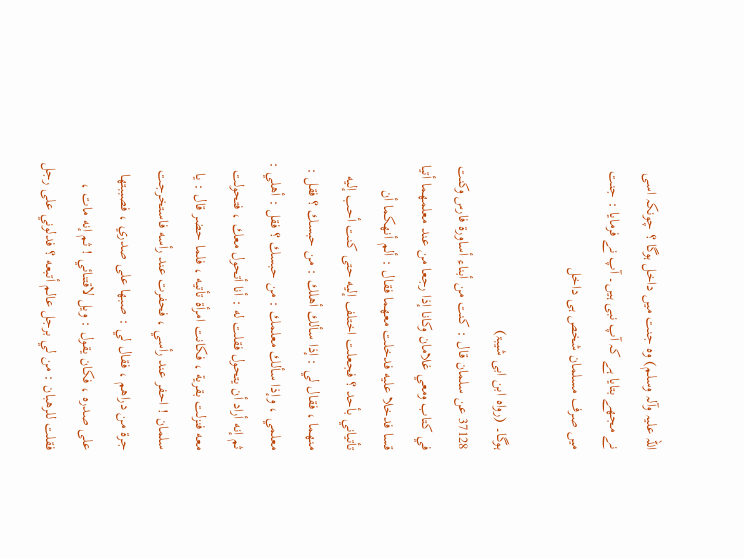اللہ علیہ وآلہ وسلم) وہ جنت میں داخل ہوگا ؟ چونکہ اسی نے مجھے بتایا ہے کہ آپ نبی ہیں۔ آپ نے فرمایا : جنت میں صرف مسلمان شخص ہی داخل

ہوگا۔ (رواہ ابن ابی شیبۃ)
37128 عن سلمان قال : كنت من أبناء أساورة فارس وكنت في كتاب ومعي غلامان وكانا إذا رجعا من عند معلمهما أتيا قسا فدخلا عليه فدخلت معهما فقال : ألم أنهكما أن تأتياني بأحد ؟ فجعلت اختلف إليه حتى كنت أحب إليه منهما ، فقال لي : إذا سألك أهلك : من حبسك ؟ فقل : معلمي ، وإذا سألك معلمك : من حبسك ؟ فقل : أهلي : ثم إنه أراد أن يتحول فقلت له : أنا أتحول معك ، فتحولت معه فنزلت بقرية ، فكانت امرأة تأتيه ، فلما حضر قال : يا سلمان ! احفر عند رأسي ، فحفرت عند رأسه فاستخرجت جرة من دراهم ، فقال لي : صبها على صدري ، فصببتها على صدره ، فكان يقول : ويل لاقتنائي ! ثم إنه مات ، فقلت للرهبان : من لي برجل عالم أتبعه ؟ فدلوني على رجل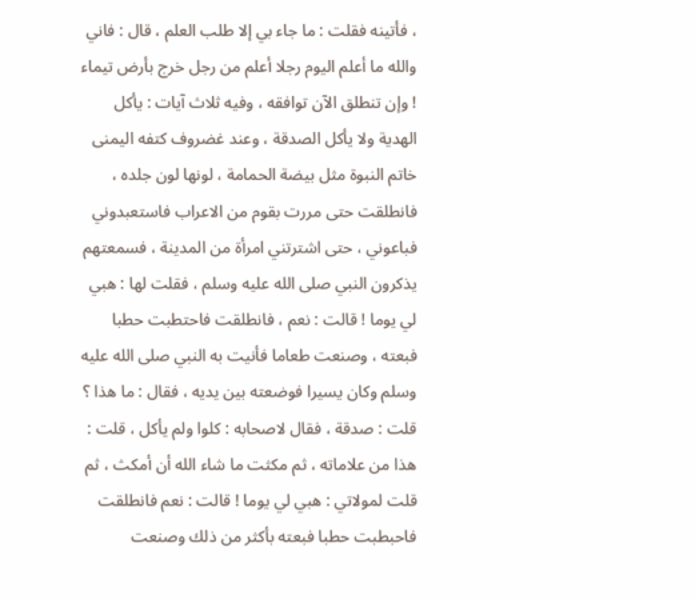، فأتينه فقلت : ما جاء بي إلا طلب العلم ، قال : فاني والله ما أعلم اليوم رجلا أعلم من رجل خرج بأرض تيماء ! وإن تنطلق الآن توافقه ، وفيه ثلاث آيات : يأكل الهدية ولا يأكل الصدقة ، وعند غضروف كتفه اليمنى خاتم النبوة مثل بيضة الحمامة ، لونها لون جلده ، فانطلقت حتى مررت بقوم من الاعراب فاستعبدوني فباعوني ، حتى اشترتني امرأة من المدينة ، فسمعتهم يذكرون النبي صلى الله عليه وسلم ، فقلت لها : هبي لي يوما ! قالت : نعم ، فانطلقت فاحتطبت حطبا فبعته ، وصنعت طعاما فأنيت به النبي صلى الله عليه وسلم وكان يسيرا فوضعته بين يديه ، فقال : ما هذا ؟ قلت : صدقة ، فقال لاصحابه : كلوا ولم يأكل ، قلت : هذا من علاماته ، ثم مكثت ما شاء الله أن أمكث ، ثم قلت لمولاتي : هبي لي يوما ! قالت : نعم فانطلقت فاحبطبت حطبا فبعته بأكثر من ذلك وصنعت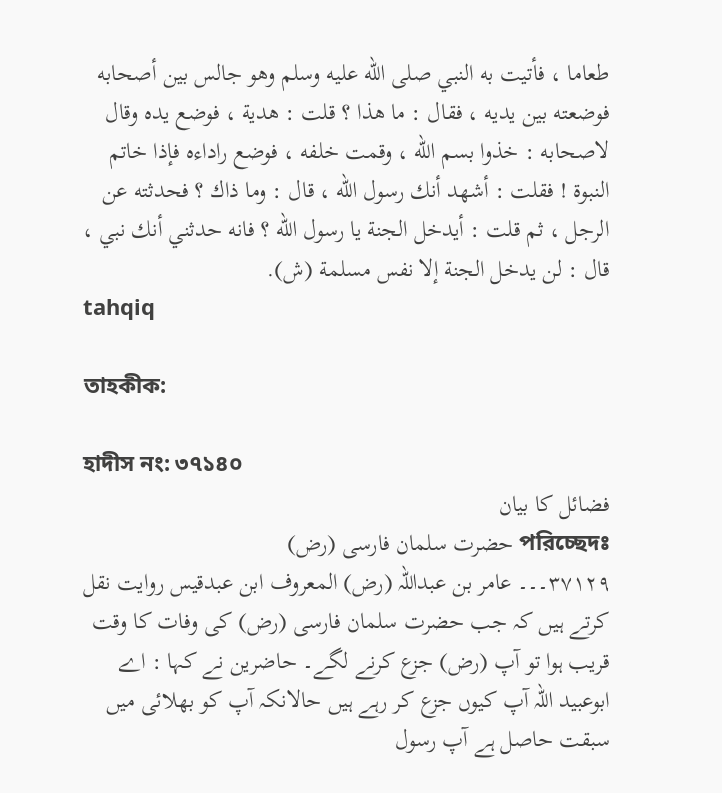طعاما ، فأتيت به النبي صلى الله عليه وسلم وهو جالس بين أصحابه فوضعته بين يديه ، فقال : ما هذا ؟ قلت : هدية ، فوضع يده وقال لاصحابه : خذوا بسم الله ، وقمت خلفه ، فوضع راداءه فإذا خاتم النبوة ! فقلت : أشهد أنك رسول الله ، قال : وما ذاك ؟ فحدثته عن الرجل ، ثم قلت : أيدخل الجنة يا رسول الله ؟ فانه حدثني أنك نبي ، قال : لن يدخل الجنة إلا نفس مسلمة (ش).
tahqiq

তাহকীক:

হাদীস নং: ৩৭১৪০
فضائل کا بیان
পরিচ্ছেদঃ حضرت سلمان فارسی (رض)
٣٧١٢٩۔۔۔ عامر بن عبداللہ (رض) المعروف ابن عبدقیس روایت نقل کرتے ہیں کہ جب حضرت سلمان فارسی (رض) کی وفات کا وقت قریب ہوا تو آپ (رض) جزع کرنے لگے۔ حاضرین نے کہا : اے ابوعبید اللہ آپ کیوں جزع کر رہے ہیں حالانکہ آپ کو بھلائی میں سبقت حاصل ہے آپ رسول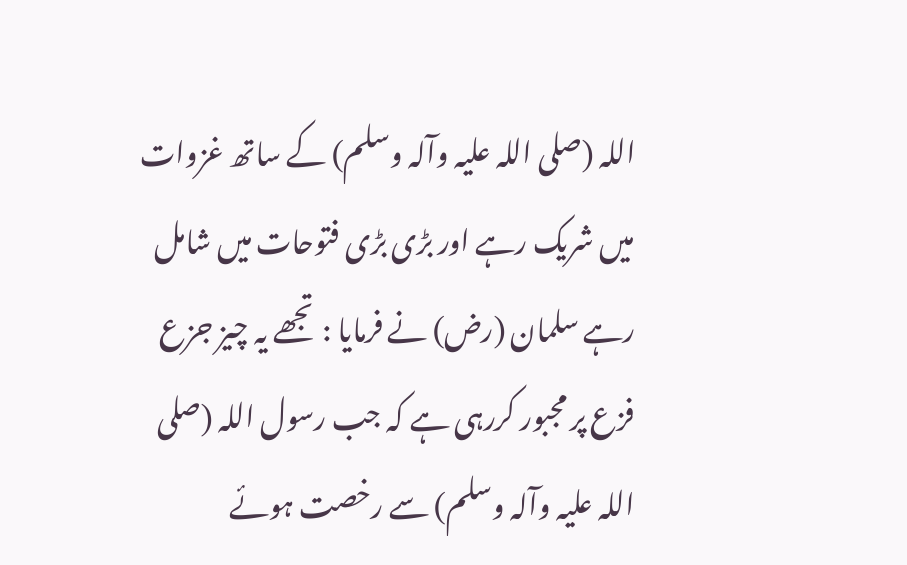اللہ (صلی اللہ علیہ وآلہ وسلم) کے ساتھ غزوات میں شریک رہے اور بڑی بڑی فتوحات میں شامل رہے سلمان (رض) نے فرمایا : تجھے یہ چیز جزع فزع پر مجبور کررہی ہے کہ جب رسول اللہ (صلی اللہ علیہ وآلہ وسلم) سے رخصت ہوئے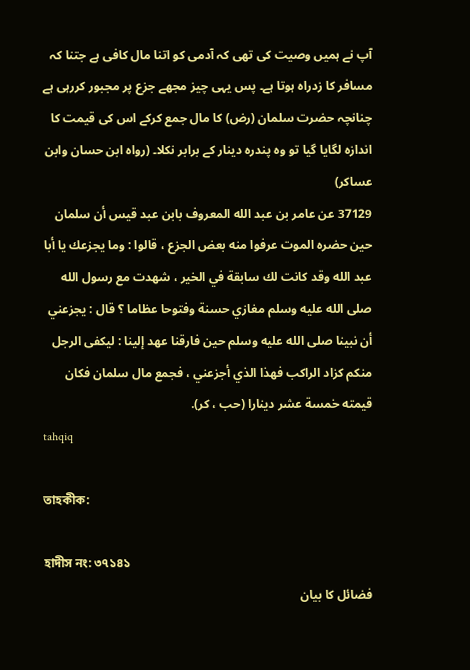آپ نے ہمیں وصیت کی تھی کہ آدمی کو اتنا مال کافی ہے جتنا کہ مسافر کا زدراہ ہوتا ہے۔ پس یہی چیز مجھے جزع پر مجبور کررہی ہے چنانچہ حضرت سلمان (رض) کا مال جمع کرکے اس کی قیمت کا اندازہ لگایا گیا تو وہ پندرہ دینار کے برابر نکلا۔ (رواہ ابن حسان وابن عساکر)
37129 عن عامر بن عبد الله المعروف بابن عبد قيس أن سلمان حين حضره الموت عرفوا منه بعض الجزع ، قالوا : وما يجزعك يا أبا عبد الله وقد كانت لك سابقة في الخير ، شهدت مع رسول الله صلى الله عليه وسلم مغازي حسنة وفتوحا عظاما ؟ قال : يجزعني أن نبينا صلى الله عليه وسلم حين فارقنا عهد إلينا : ليكفى الرجل منكم كزاد الراكب فهذا الذي أجزعني ، فجمع مال سلمان فكان قيمته خمسة عشر دينارا (حب ، كر).
tahqiq

তাহকীক:

হাদীস নং: ৩৭১৪১
فضائل کا بیان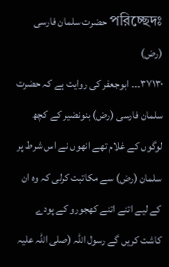পরিচ্ছেদঃ حضرت سلمان فارسی (رض)
٣٧١٣٠۔۔۔ ابوجعفر کی روایت ہے کہ حضرت سلمان فارسی (رض) بنونضیر کے کچھ لوگوں کے غلام تھے انھوں نے اس شرط پر سلمان (رض) سے مکاتبت کرلی کہ وہ ان کے لیے اتنے اتنے کھجورو کے پودے کاشت کریں گے رسول اللہ (صلی اللہ علیہ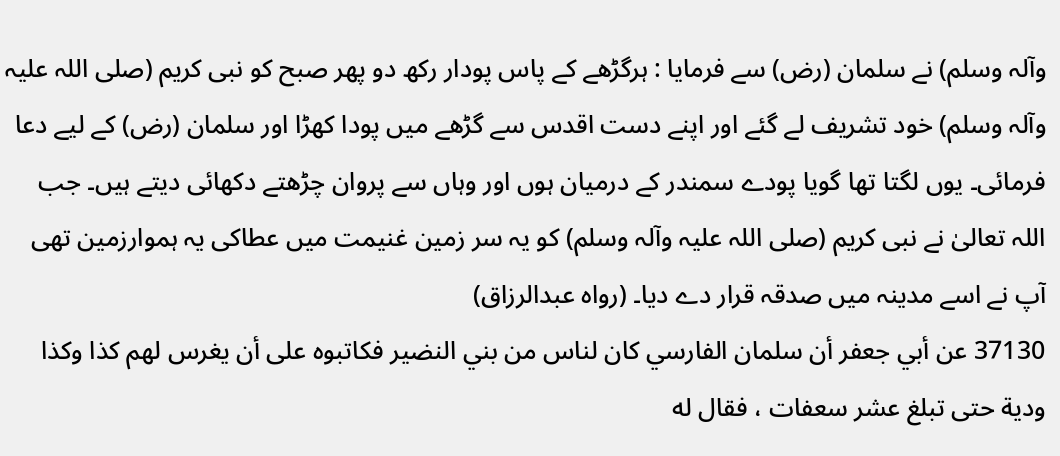وآلہ وسلم) نے سلمان (رض) سے فرمایا : ہرگڑھے کے پاس پودار رکھ دو پھر صبح کو نبی کریم (صلی اللہ علیہ وآلہ وسلم) خود تشریف لے گئے اور اپنے دست اقدس سے گڑھے میں پودا کھڑا اور سلمان (رض) کے لیے دعا فرمائی۔ یوں لگتا تھا گویا پودے سمندر کے درمیان ہوں اور وہاں سے پروان چڑھتے دکھائی دیتے ہیں۔ جب اللہ تعالیٰ نے نبی کریم (صلی اللہ علیہ وآلہ وسلم) کو یہ سر زمین غنیمت میں عطاکی یہ ہموارزمین تھی آپ نے اسے مدینہ میں صدقہ قرار دے دیا۔ (رواہ عبدالرزاق)
37130 عن أبي جعفر أن سلمان الفارسي كان لناس من بني النضير فكاتبوه على أن يغرس لهم كذا وكذا ودية حتى تبلغ عشر سعفات ، فقال له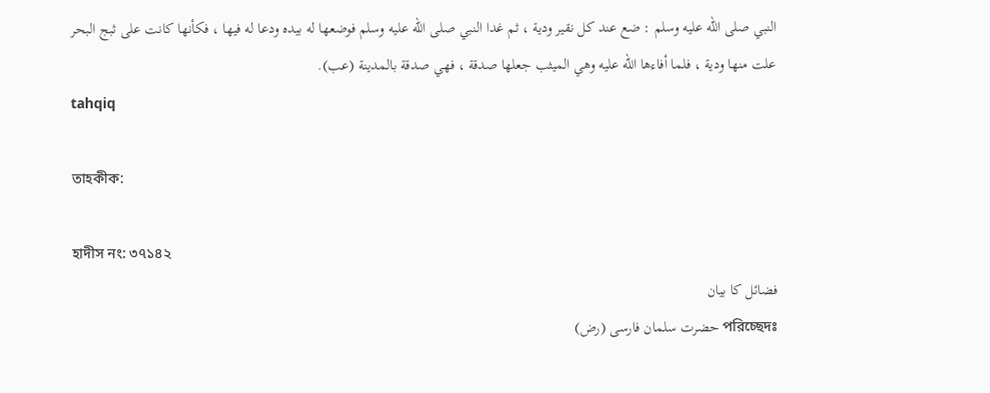النبي صلى الله عليه وسلم : ضع عند كل نقير ودية ، ثم غدا النبي صلى الله عليه وسلم فوضعها له بيده ودعا له فيها ، فكأنها كانت على ثبج البحر علت منها ودية ، فلما أفاءها الله عليه وهي الميثب جعلها صدقة ، فهي صدقة بالمدينة (عب).
tahqiq

তাহকীক:

হাদীস নং: ৩৭১৪২
فضائل کا بیان
পরিচ্ছেদঃ حضرت سلمان فارسی (رض)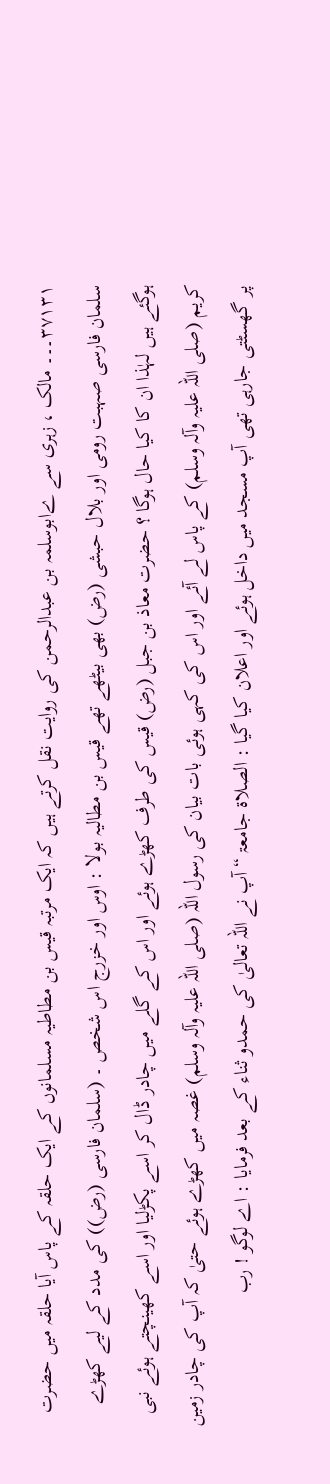٣٧١٣١۔۔۔ مالک ، زہری سے ےابوسلمہ بن عبدالرحمن کی روایت نقل کرتے ہیں کہ ایک مرتبہ قیس بن مطاطیہ مسلمانوں کے ایک حلقہ کے پاس آیا حلقہ میں حضرت سلمان فارسی صہبت رومی اور بلال حبشی (رض) بھی بیٹھے تھے قیس بن مطالیہ بولا : اوس اور خزرج اس شخص ۔ (سلمان فارسی (رض)) کی مدد کے لیے کھڑے ہوگئے ہیں لہٰذا ان کا کیا حال ہوگا ؟ حضرت معاذ بن جبل (رض) قیس کی طرف کھڑے ہوئے اور اس کے گلے میں چادر ڈال کر اسے پکڑلیا اور اسے کھینچتے ہوئے نبی کریم (صلی اللہ علیہ وآلہ وسلم) کے پاس لے آئے اور اس کی کہی ہوئی بات بیان کی رسول اللہ (صلی اللہ علیہ وآلہ وسلم) غصہ میں کھڑے ہوئے حتیٰ کہ آپ کی چادر زمین پر گھسٹتی جارہی تھی آپ مسجد میں داخل ہوئے اور اعلان کیا گیا : الصلاۃ جامعۃ “ آپ نے اللہ تعالیٰ کی حمدو ثناء کے بعد فرمایا : اے لوگو ! رب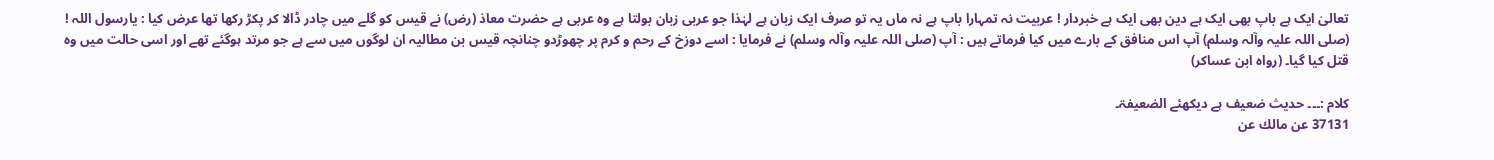تعالیٰ ایک ہے باپ بھی ایک ہے دین بھی ایک ہے خبردار ! عربیت نہ تمہارا باپ ہے نہ ماں یہ تو صرف ایک زبان ہے لہٰذا جو عربی زبان بولتا ہے وہ عربی ہے حضرت معاذ (رض) نے قیس کو گلے میں چادر ڈالا کر پکڑ رکھا تھا عرض کیا : یارسول اللہ ! (صلی اللہ علیہ وآلہ وسلم) آپ اس منافق کے بارے میں کیا فرماتے ہیں : آپ (صلی اللہ علیہ وآلہ وسلم) نے فرمایا : اسے دوزخ کے رحم و کرم پر چھوڑدو چنانچہ قیس بن مطالیہ ان لوگوں میں سے ہے جو مرتد ہوگئے تھے اور اسی حالت میں وہ قتل کیا گیا۔ (رواہ ابن عساکر)

کلام :۔۔۔ حدیث ضعیف ہے دیکھئے الضعیفۃ۔
37131 عن مالك عن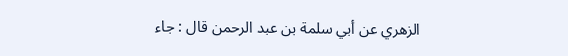الزهري عن أبي سلمة بن عبد الرحمن قال : جاء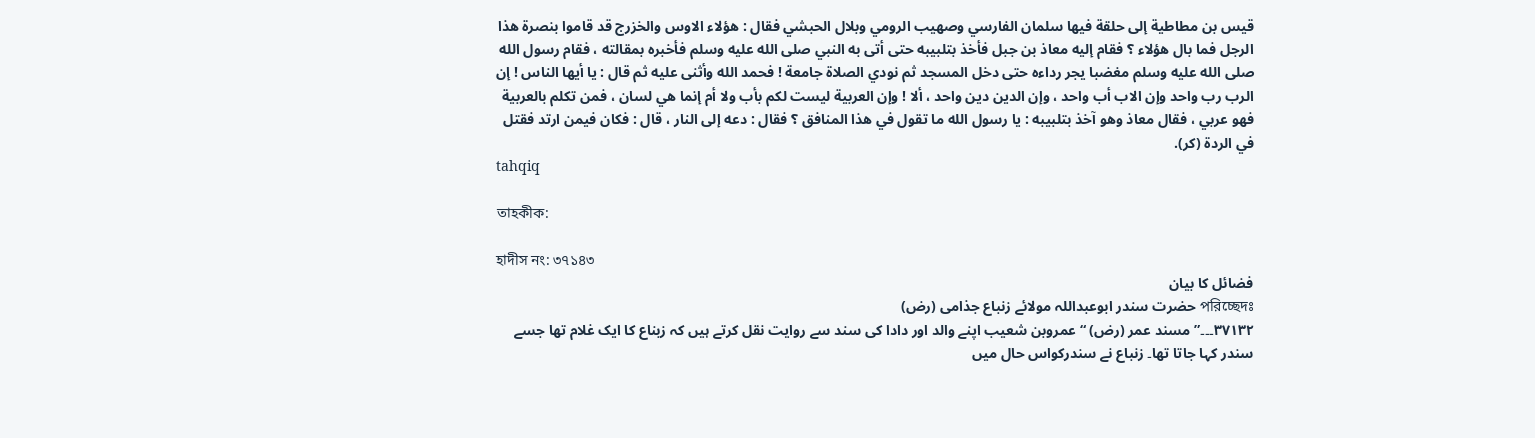قيس بن مطاطية إلى حلقة فيها سلمان الفارسي وصهيب الرومي وبلال الحبشي فقال : هؤلاء الاوس والخزرج قد قاموا بنصرة هذا الرجل فما بال هؤلاء ؟ فقام إليه معاذ بن جبل فأخذ بتلبيبه حتى أتى به النبي صلى الله عليه وسلم فأخبره بمقالته ، فقام رسول الله صلى الله عليه وسلم مغضبا يجر رداءه حتى دخل المسجد ثم نودي الصلاة جامعة ! فحمد الله وأثنى عليه ثم قال : يا أيها الناس ! إن الرب رب واحد وإن الاب أب واحد ، وإن الدين دين واحد ، ألا ! وإن العربية ليست لكم بأب ولا أم إنما هي لسان ، فمن تكلم بالعربية فهو عربي ، فقال معاذ وهو آخذ بتلبيبه : يا رسول الله ما تقول في هذا المنافق ؟ فقال : دعه إلى النار ، قال : فكان فيمن ارتد فقتل في الردة (كر).
tahqiq

তাহকীক:

হাদীস নং: ৩৭১৪৩
فضائل کا بیان
পরিচ্ছেদঃ حضرت سندر ابوعبداللہ مولائے زنباع جذامی (رض)
٣٧١٣٢۔۔۔” مسند عمر (رض) “ عمروبن شعیب اپنے والد اور دادا کی سند سے روایت نقل کرتے ہیں کہ زبناع کا ایک غلام تھا جسے سندر کہا جاتا تھا۔ زنباع نے سندرکواس حال میں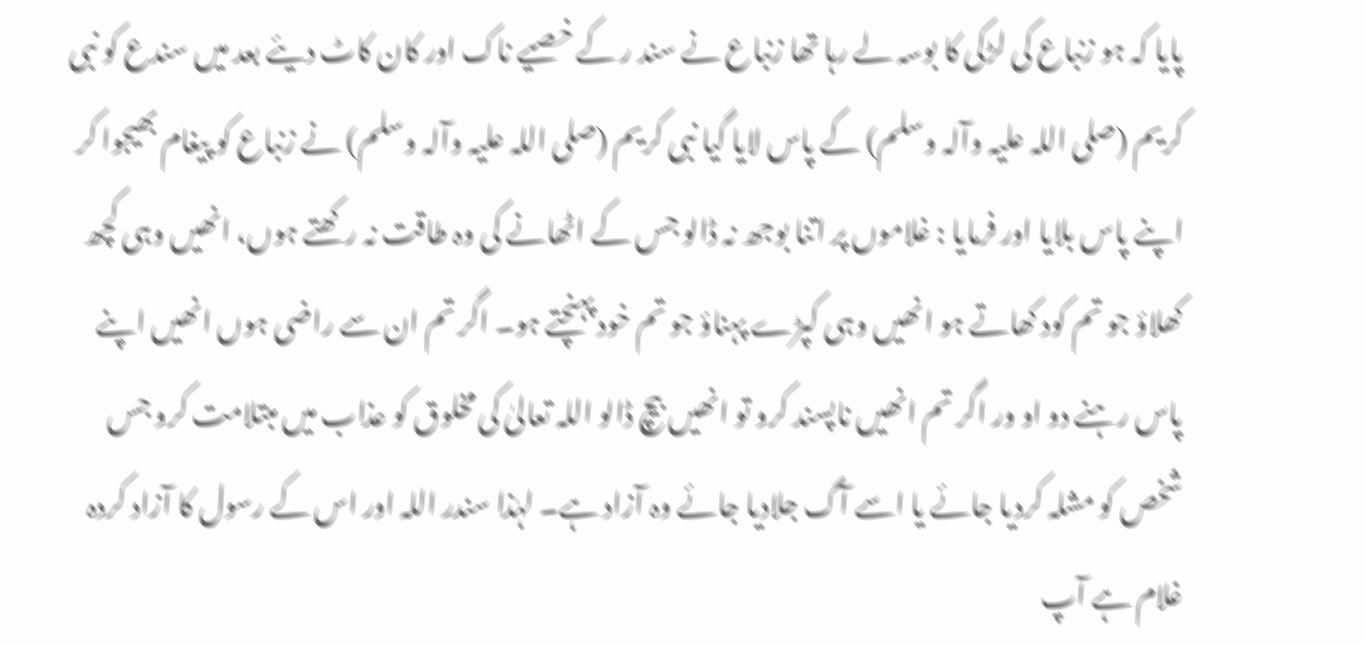پایا کہ ہو زنباع کی لڑکی کا بوسہ لے رہا تھا زنباع نے سند ر کے خصیے ناک اور کان کاٹ دیئے بعد میں سندع کو نبی کریم (صلی اللہ علیہ وآلہ وسلم) کے پاس لایا گیا نبی کریم (صلی اللہ علیہ وآلہ وسلم) نے زنباع کو پیغام بھیجوا کر اپنے پاس بلایا اور فرمایا : غلاموں پر اتنا بوجھ نہ ڈالو جس کے اٹھانے کی وہ طاقت نہ رکھتے ہوں، انھیں وہی کچھ کھلاؤ جو تم کود کھاتے ہو انھیں وہی کپڑے پہناؤ جو تم خود پہنچتے ہو۔ اگر تم ان سے راضی ہوں انھیں اپنے پاس رہنے دو او ور اگر تم انھیں ناپسند کرو تو انھیں بیچ ڈالو اللہ تعالیٰ کی مخلوق کو عذاب میں مبتلامت کرو جس شخص کو مشلہ کردیا جائے یا اسے آگ جلادیا جائے وہ آزاد ہے۔ لہٰذا سندر اللہ اور اس کے رسول کا آزاد کردہ غلام ہے آپ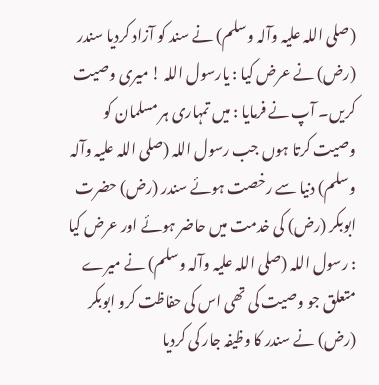(صلی اللہ علیہ وآلہ وسلم) نے سند کو آزاد کردیا سندر (رض) نے عرض کیا : یارسول اللہ ! میری وصیت کریں۔ آپ نے فرمایا : میں تمہاری ہر مسلمان کو وصیت کرتا ہوں جب رسول اللہ (صلی اللہ علیہ وآلہ وسلم) دنیا سے رخصت ہوئے سندر (رض) حضرت ابوبکر (رض) کی خدمت میں حاضر ہوئے اور عرض کیا : رسول اللہ (صلی اللہ علیہ وآلہ وسلم) نے میرے متعلق جو وصیت کی تھی اس کی حفاظت کرو ابوبکر (رض) نے سندر کا وظیفہ جار کی کردیا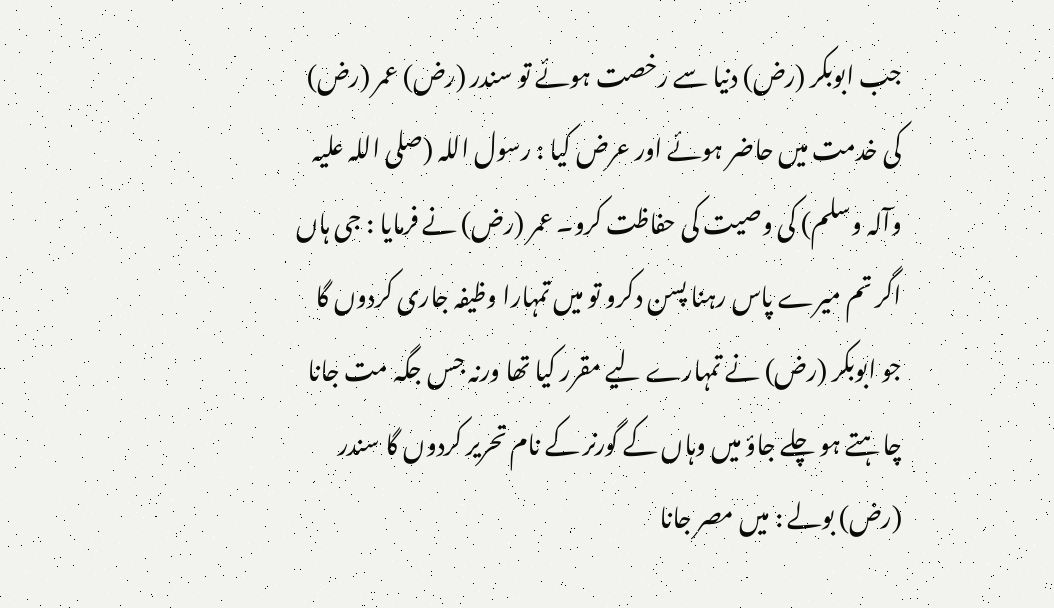جب ابوبکر (رض) دنیا سے رخصت ہوئے تو سندر (رض) عمر (رض) کی خدمت میں حاضر ہوئے اور عرض کیا : رسول اللہ (صلی اللہ علیہ وآلہ وسلم) کی وصیت کی حفاظت کرو۔ عمر (رض) نے فرمایا : جی ہاں اگر تم میرے پاس رہنا پسن دکرو تو میں تمہارا وظیفہ جاری کردوں گا جو ابوبکر (رض) نے تمہارے لیے مقرر کیا تھا ورنہ جس جگہ مت جانا چاہتے ہو چلے جاؤ میں وہاں کے گورنر کے نام تحریر کردوں گا سندر (رض) بولے : میں مصر جانا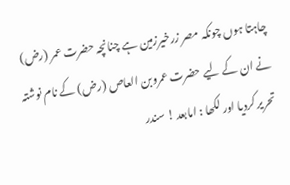چاہتا ہوں چونکہ مصر زرخیرزمین ہے چنانچہ حضرت عمر (رض) نے ان کے لیے حضرت عمروبن العاص (رض) کے نام نوشتہ تحریر کردیا اور لکھا : امابعد ! سندر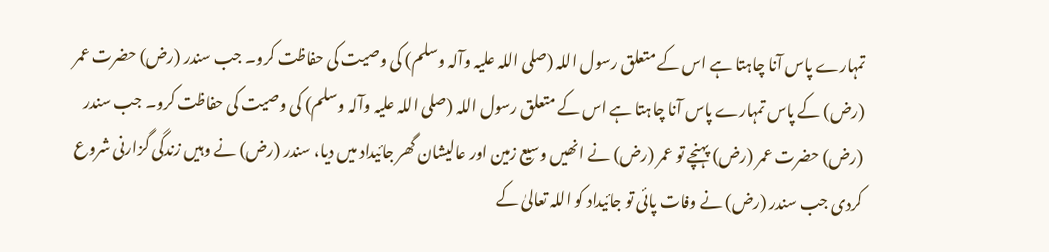تمہارے پاس آنا چاہتا ہے اس کے متعلق رسول اللہ (صلی اللہ علیہ وآلہ وسلم) کی وصیت کی حفاظت کرو۔ جب سندر (رض) حضرت عمر (رض) کے پاس تمہارے پاس آنا چاہتا ہے اس کے متعلق رسول اللہ (صلی اللہ علیہ وآلہ وسلم) کی وصیت کی حفاظت کرو۔ جب سندر (رض) حضرت عمر (رض) پہنچے تو عمر (رض) نے انھیں وسیع زمین اور عالیشان گھر جائیداد میں دیا، سندر (رض) نے وہیں زندگی گزارنی شروع کردی جب سندر (رض) نے وفات پائی تو جائیداد کو اللہ تعالیٰ کے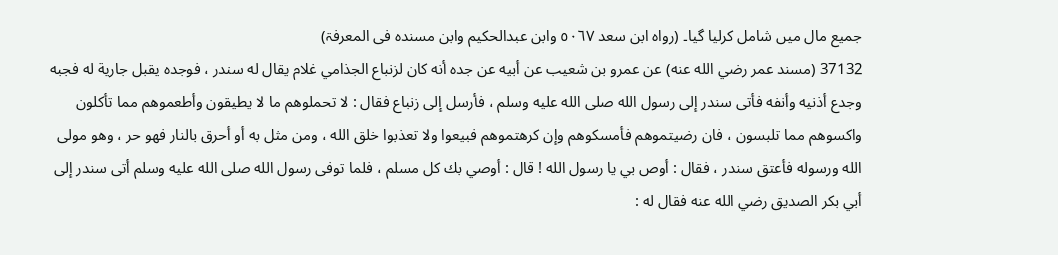جمیع مال میں شامل کرلیا گیا۔ (رواہ ابن سعد ٥٠٦٧ وابن عبدالحکیم وابن مسندہ فی المعرفۃ)
37132 (مسند عمر رضي الله عنه) عن عمرو بن شعيب عن أبيه عن جده أنه كان لزنباع الجذامي غلام يقال له سندر ، فوجده يقبل جارية له فجبه وجدع أذنيه وأنفه فأتى سندر إلى رسول الله صلى الله عليه وسلم ، فأرسل إلى زنباع فقال : لا تحملوهم ما لا يطيقون وأطعموهم مما تأكلون واكسوهم مما تلبسون ، فان رضيتموهم فأمسكوهم وإن كرهتموهم فبيعوا ولا تعذبوا خلق الله ، ومن مثل به أو أحرق بالنار فهو حر ، وهو مولى الله ورسوله فأعتق سندر ، فقال : أوص بي يا رسول الله ! قال : أوصي بك كل مسلم ، فلما توفى رسول الله صلى الله عليه وسلم أتى سندر إلى أبي بكر الصديق رضي الله عنه فقال له :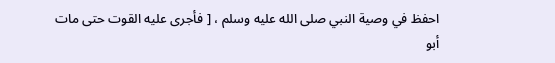احفظ في وصية النبي صلى الله عليه وسلم ، [ فأجرى عليه القوت حتى مات أبو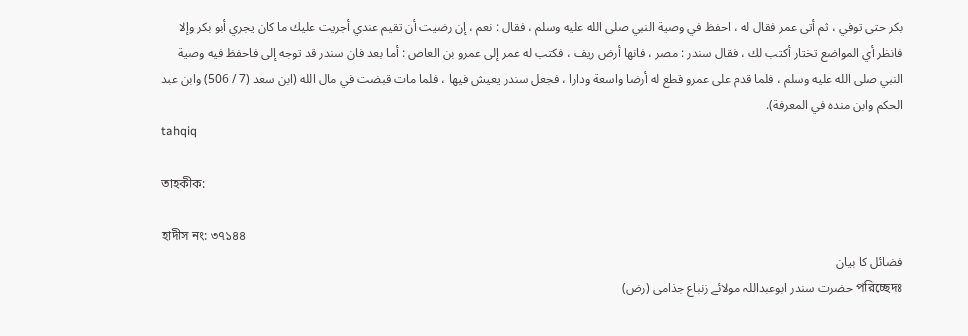بكر حتى توفي ، ثم أتى عمر فقال له ، احفظ في وصية النبي صلى الله عليه وسلم ، فقال : نعم ، إن رضيت أن تقيم عندي أجريت عليك ما كان يجري أبو بكر وإلا فانظر أي المواضع تختار أكتب لك ، فقال سندر : مصر ، فانها أرض ريف ، فكتب له عمر إلى عمرو بن العاص : أما بعد فان سندر قد توجه إلى فاحفظ فيه وصية النبي صلى الله عليه وسلم ، فلما قدم على عمرو قطع له أرضا واسعة ودارا ، فجعل سندر يعيش فيها ، فلما مات قبضت في مال الله (ابن سعد (7 / 506) وابن عبد الحكم وابن منده في المعرفة).
tahqiq

তাহকীক:

হাদীস নং: ৩৭১৪৪
فضائل کا بیان
পরিচ্ছেদঃ حضرت سندر ابوعبداللہ مولائے زنباع جذامی (رض)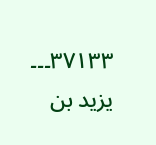٣٧١٣٣۔۔۔ یزید بن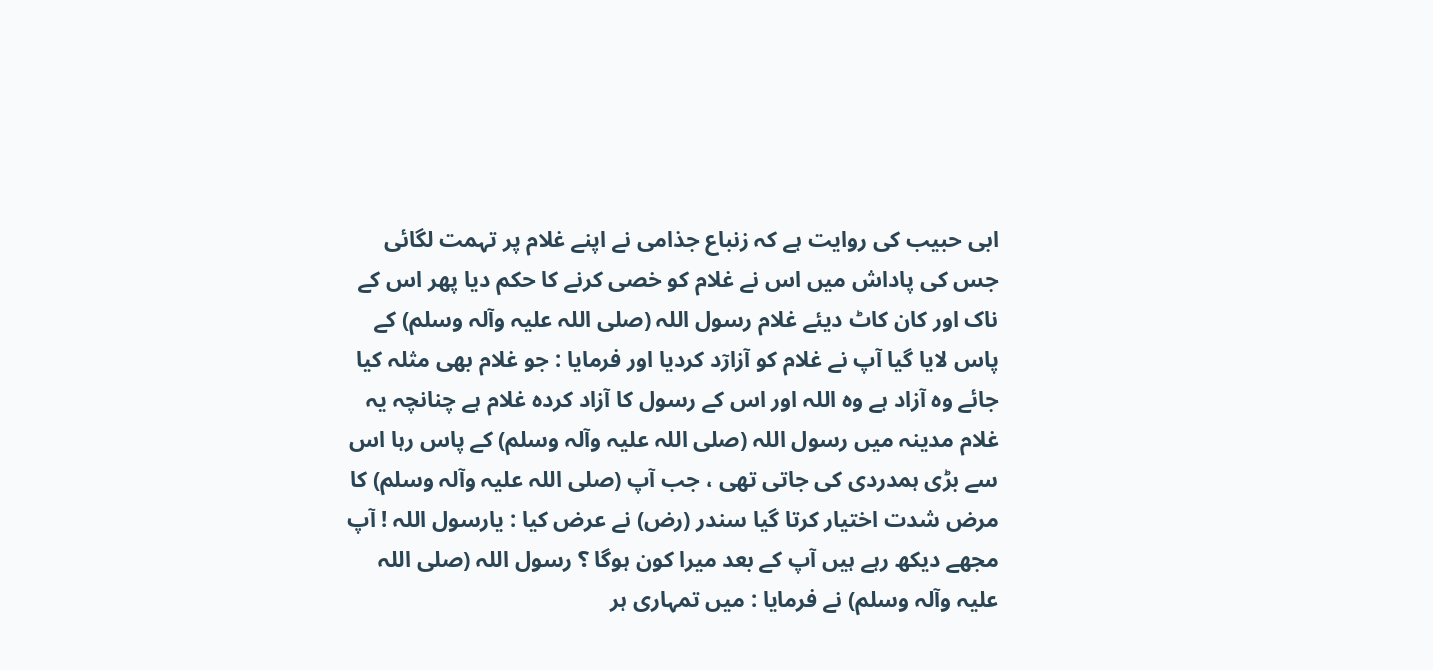ابی حبیب کی روایت ہے کہ زنباع جذامی نے اپنے غلام پر تہمت لگائی جس کی پاداش میں اس نے غلام کو خصی کرنے کا حکم دیا پھر اس کے ناک اور کان کاٹ دیئے غلام رسول اللہ (صلی اللہ علیہ وآلہ وسلم) کے پاس لایا گیا آپ نے غلام کو آزارٓد کردیا اور فرمایا : جو غلام بھی مثلہ کیا جائے وہ آزاد ہے وہ اللہ اور اس کے رسول کا آزاد کردہ غلام ہے چنانچہ یہ غلام مدینہ میں رسول اللہ (صلی اللہ علیہ وآلہ وسلم) کے پاس رہا اس سے بڑی ہمدردی کی جاتی تھی ، جب آپ (صلی اللہ علیہ وآلہ وسلم) کا مرض شدت اختیار کرتا گیا سندر (رض) نے عرض کیا : یارسول اللہ ! آپ مجھے دیکھ رہے ہیں آپ کے بعد میرا کون ہوگا ؟ رسول اللہ (صلی اللہ علیہ وآلہ وسلم) نے فرمایا : میں تمہاری ہر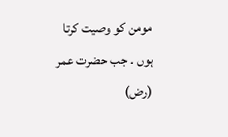مومن کو وصیت کرتا ہوں ۔ جب حضرت عمر (رض)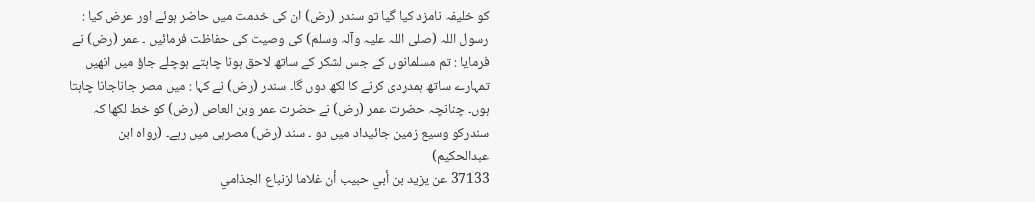کو خلیفہ نامزد کیا گیا تو سندر (رض) ان کی خدمت میں حاضر ہوئے اور عرض کیا : رسول اللہ (صلی اللہ علیہ وآلہ وسلم) کی وصیت کی حفاظت فرمائیں ۔ عمر (رض) نے فرمایا : تم مسلمانوں کے جس لشکر کے ساتھ لاحق ہونا چاہتے ہوچلے جاؤ میں انھیں تمہارے ساتھ ہمدردی کرنے کا لکھ دوں گا۔ سندر (رض) نے کہا : میں مصر جاناجانا چاہتا ہوں۔ چنانچہ حضرت عمر (رض) نے حضرت عمر وبن العاص (رض) کو خط لکھا کہ سندرکو وسیع زمین جائیداد میں دو ۔ سند (رض) مصرہی میں رہے۔ (رواہ ابن عبدالحکیم)
37133 عن يزيد بن أبي حبيب أن غلاما لزنباع الجذامي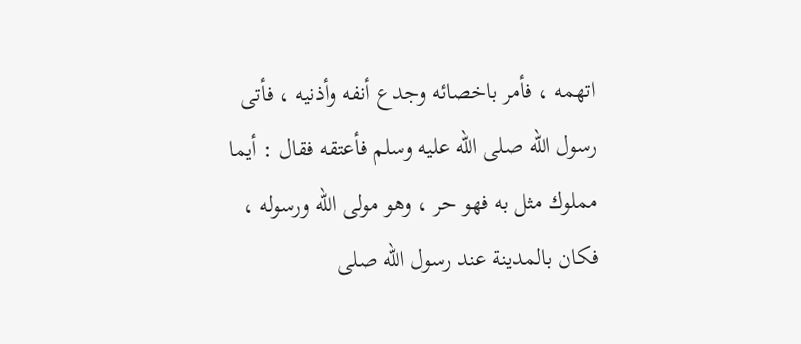اتهمه ، فأمر باخصائه وجدع أنفه وأذنيه ، فأتى رسول الله صلى الله عليه وسلم فأعتقه فقال : أيما مملوك مثل به فهو حر ، وهو مولى الله ورسوله ، فكان بالمدينة عند رسول الله صلى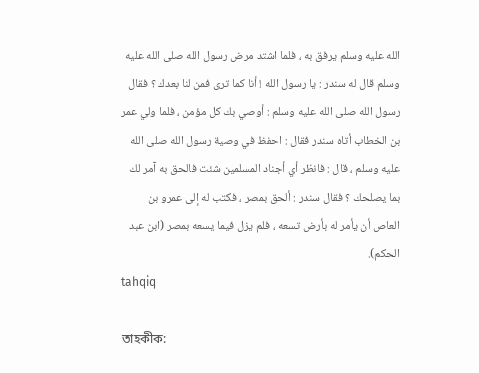الله عليه وسلم يرفق به ، فلما اشتد مرض رسول الله صلى الله عليه وسلم قال له سندر : يا رسول الله ! أنا كما ترى فمن لنا بعدك ؟ فقال رسول الله صلى الله عليه وسلم : أوصي بك كل مؤمن ، فلما ولي عمر بن الخطاب أتاه سندر فقال : احفظ في وصية رسول الله صلى الله عليه وسلم ، قال : فانظر أي أجناد المسلمين شئت فالحق به آمر لك بما يصلحك ؟ فقال سندر : ألحق بمصر ، فكتب له إلى عمرو بن العاص أن يأمر له بأرض تسعه ، فلم يزل فيما يسعه بمصر (ابن عبد الحكم).
tahqiq

তাহকীক: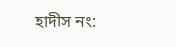হাদীস নং: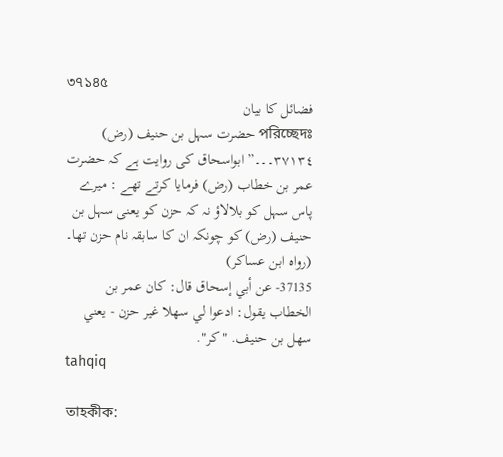৩৭১৪৫
فضائل کا بیان
পরিচ্ছেদঃ حضرت سہل بن حنیف (رض)
٣٧١٣٤۔۔۔” ابواسحاق کی روایت ہے کہ حضرت عمر بن خطاب (رض) فرمایا کرتے تھے : میرے پاس سہل کو بلالاؤ نہ کہ حزن کو یعنی سہل بن حنیف (رض) کو چونکہ ان کا سابقہ نام حزن تھا۔ (رواہ ابن عساکر)
37135- عن أبي إسحاق قال: كان عمر بن الخطاب يقول: ادعوا لي سهلا غير حزن - يعني سهل بن حنيف. "كر".
tahqiq

তাহকীক: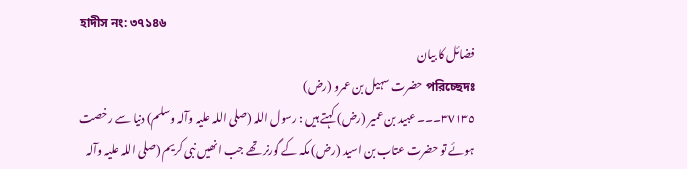হাদীস নং: ৩৭১৪৬
فضائل کا بیان
পরিচ্ছেদঃ حضرت سہیل بن عمرو (رض)
٣٧١٣٥۔۔۔ عبید بن عمیر (رض) کہتے ہیں : رسول اللہ (صلی اللہ علیہ وآلہ وسلم) دنیا سے رخصت ہوئے تو حضرت عتاب بن اسید (رض) مکہ کے گورنر تھے جب انھیں نبی کریم (صلی اللہ علیہ وآلہ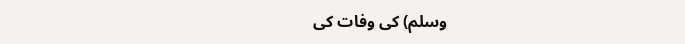وسلم) کی وفات کی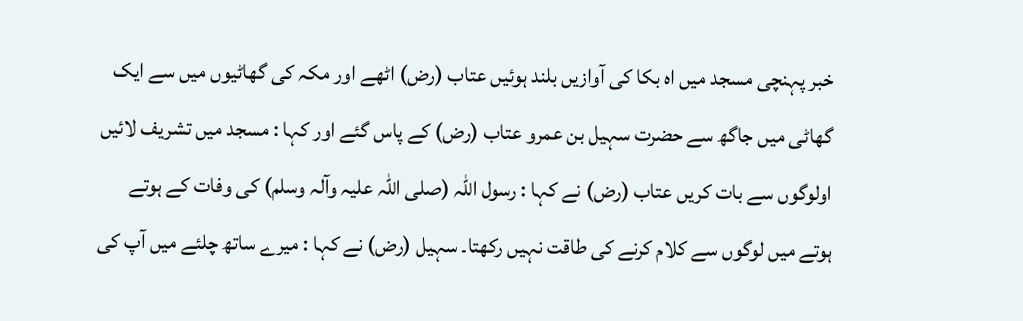خبر پہنچی مسجد میں اہ بکا کی آوازیں بلند ہوئیں عتاب (رض) اٹھے اور مکہ کی گھاٹیوں میں سے ایک گھاٹی میں جاگھ سے حضرت سہیل بن عمرو عتاب (رض) کے پاس گئے اور کہا : مسجد میں تشریف لائیں اولوگوں سے بات کریں عتاب (رض) نے کہا : رسول اللہ (صلی اللہ علیہ وآلہ وسلم) کی وفات کے ہوتے ہوتے میں لوگوں سے کلام کرنے کی طاقت نہیں رکھتا۔ سہیل (رض) نے کہا : میرے ساتھ چلئے میں آپ کی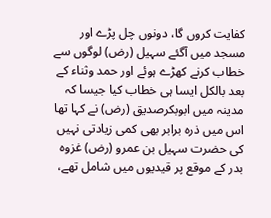کفایت کروں گا، دونوں چل پڑے اور مسجد میں آگئے سہیل (رض) لوگوں سے خطاب کرنے کھڑے ہوئے اور حمد وثناء کے بعد بالکل ایسا ہی خطاب کیا جیسا کہ مدینہ میں ابوبکرصدیق (رض) نے کہا تھا اس میں ذرہ برابر بھی کمی زیادتی نہیں کی حضرت سہیل بن عمرو (رض) غزوہ بدر کے موقع پر قیدیوں میں شامل تھے،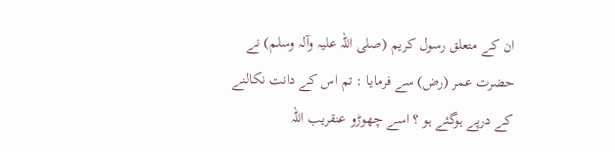ان کے متعلق رسول کریم (صلی اللہ علیہ وآلہ وسلم) نے حضرت عمر (رض) سے فرمایا : تم اس کے دانت نکالنے کے درپے ہوگئے ہو ؟ اسے چھوڑو عنقریب اللہ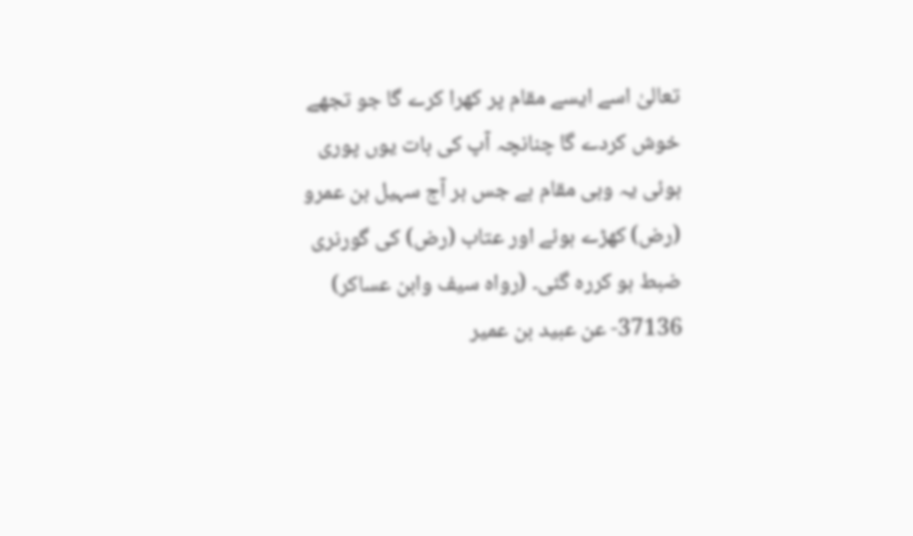تعالیٰ اسے ایسے مقام پر کھرا کرے گا جو تجھے خوش کردے گا چنانچہ آپ کی بات یوں پوری ہوئی یہ وہی مقام ہے جس ہر آج سہیل بن عمرو (رض) کھڑے ہوئے اور عتاب (رض) کی گورنری ضبط ہو کررہ گئی۔ (رواہ سیف وابن عساکر)
37136- عن عبيد بن عمير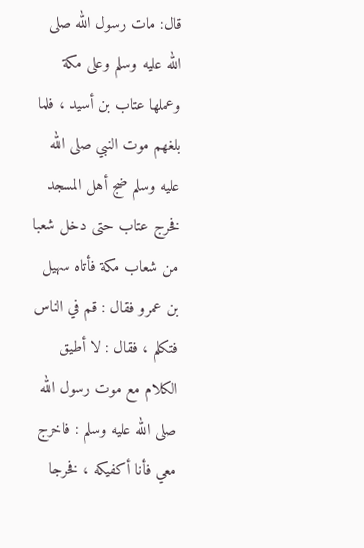قال: مات رسول الله صلى الله عليه وسلم وعلى مكة وعملها عتاب بن أسيد ، فلما بلغهم موت النبي صلى الله عليه وسلم ضج أهل المسجد فخرج عتاب حتى دخل شعبا من شعاب مكة فأتاه سهيل بن عمرو فقال : قم في الناس فتكلم ، فقال : لا أطيق الكلام مع موت رسول الله صلى الله عليه وسلم : فاخرج معي فأنا أكفيكه ، فخرجا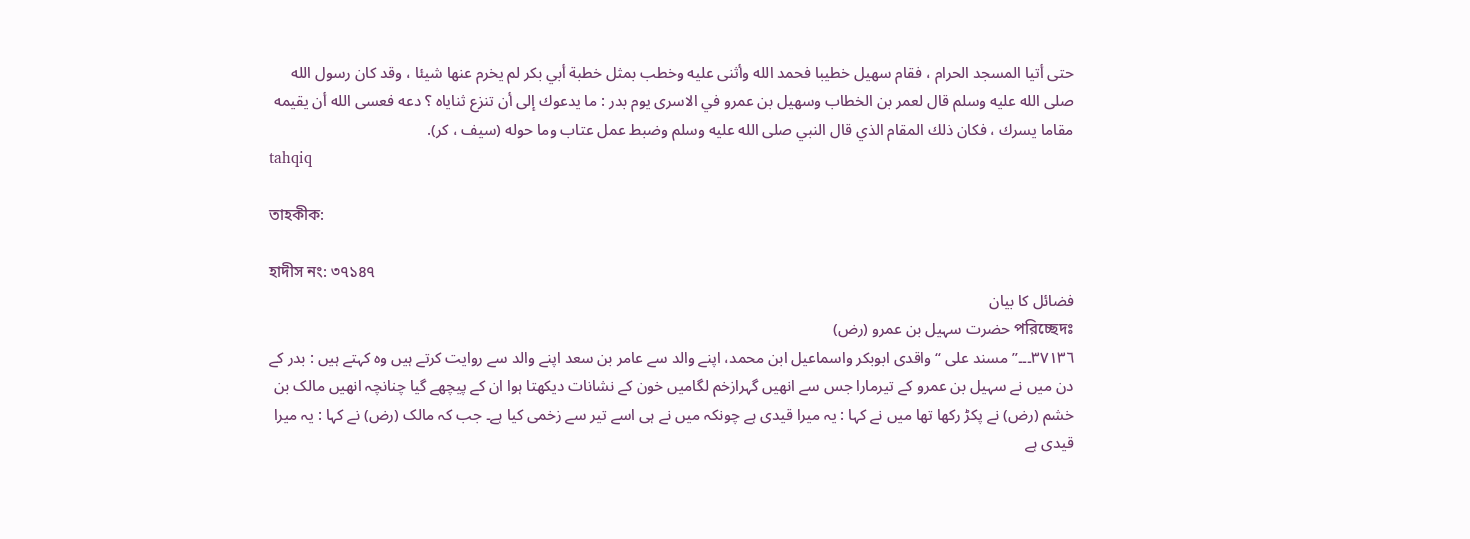حتى أتيا المسجد الحرام ، فقام سهيل خطيبا فحمد الله وأثنى عليه وخطب بمثل خطبة أبي بكر لم يخرم عنها شيئا ، وقد كان رسول الله صلى الله عليه وسلم قال لعمر بن الخطاب وسهيل بن عمرو في الاسرى يوم بدر : ما يدعوك إلى أن تنزع ثناياه ؟ دعه فعسى الله أن يقيمه مقاما يسرك ، فكان ذلك المقام الذي قال النبي صلى الله عليه وسلم وضبط عمل عتاب وما حوله (سيف ، كر).
tahqiq

তাহকীক:

হাদীস নং: ৩৭১৪৭
فضائل کا بیان
পরিচ্ছেদঃ حضرت سہیل بن عمرو (رض)
٣٧١٣٦۔۔۔” مسند علی “ واقدی ابوبکر واسماعیل ابن محمد، اپنے والد سے عامر بن سعد اپنے والد سے روایت کرتے ہیں وہ کہتے ہیں : بدر کے دن میں نے سہیل بن عمرو کے تیرمارا جس سے انھیں گہرازخم لگامیں خون کے نشانات دیکھتا ہوا ان کے پیچھے گیا چنانچہ انھیں مالک بن خشم (رض) نے پکڑ رکھا تھا میں نے کہا : یہ میرا قیدی ہے چونکہ میں نے ہی اسے تیر سے زخمی کیا ہے۔ جب کہ مالک (رض) نے کہا : یہ میرا قیدی ہے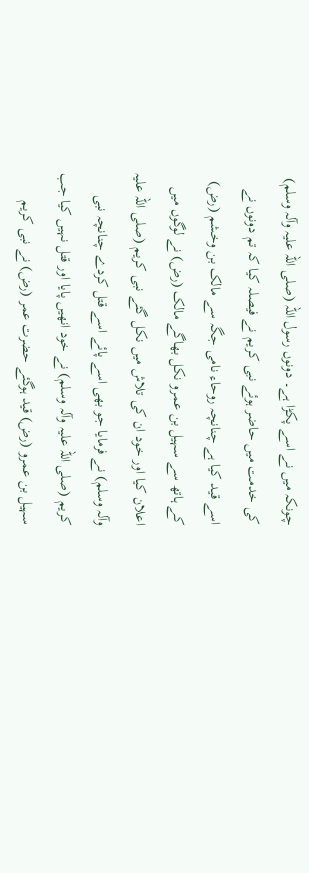چونکہ میں نے اسے پکڑا ہے۔ دونوں رسول اللہ (صلی اللہ علیہ وآلہ وسلم) کی خدمت میں حاضر ہوئے نبی کریم نے فیصلہ کیا کہ تم دونوں نے اسے قید کیا ہے چنانچہ روحاء نامی جگہ سے مالک بن وخشم (رض) کے ہاتھ سے سہیل بن عمرو نکل بھاگے مالک (رض) نے لوگوں میں اعلان کیا اور خود ان کی تلاش میں نکل گئے نبی کریم (صلی اللہ علیہ وآلہ وسلم) نے فرمایا جو بھی اسے پائے اسے قتل کردے چنانچہ نبی کریم (صلی اللہ علیہ وآلہ وسلم) نے خود انھیں پایا اور قتل نہیں کیا جب سہیل بن عمرو (رض) قید ہوگئے حضرت عمر (رض) نے نبی کریم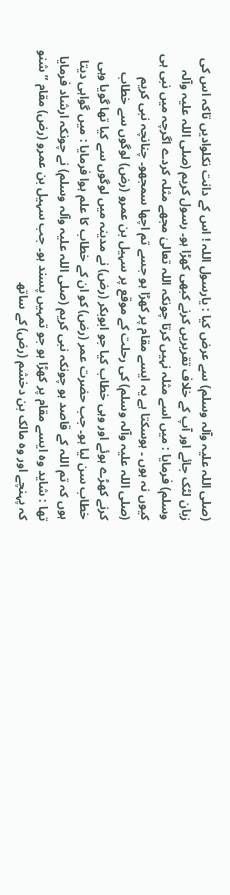(صلی اللہ علیہ وآلہ وسلم) سے عرض کیا : یارسول اللہ ! اس کے دانت نکلوادیں تاکہ اس کی زبان لٹک جائے اور آپ کے خلاف تقریریں کرنے کبھی کھڑا ہو۔ رسول کریم (صلی اللہ علیہ وآلہ وسلم) فرمایا : میں اسے مثلہ نہیں کرتا چونکہ اللہ تعالیٰ مجھے مثلہ کردے اگرچہ میں نبی ہی کیوں نہ ہوں ۔ ہوسکتا ہے یہ ایسے مقام پر کھڑا ہو جسے تم اچھا سمجھو۔ چنانچہ نبی کریم (صلی اللہ علیہ وآلہ وسلم) کی رحلت کے موقع پر سہیل بن عمرو (رض) لوگوں سے خطاب کرنے کھڑے ہوئے اور وہی خطاب کیا جو ابوبکر (رض) نے مدینہ میں لوگوں سے کیا تھا گویا وہی خطاب سن لیا ہو۔ جب حضرت عمر (رض) کو ان کے خطاب کا علم ہوا فرمایا : میں گواہی دیتا ہوں کہ تم اللہ کے قاصد ہو چونکہ نبی کریم (صلی اللہ علیہ وآلہ وسلم) نے چونکہ ارشاد فرمایا تھا : شاید وہ ایسے مقام پر کھڑا ہو جو تمہیں پسند ہو۔ جب سہیل بن عمرو (رض) مقام ” شنو کہ پہنچے اور وہ مالک بن دخشم (رض) کے ساتھ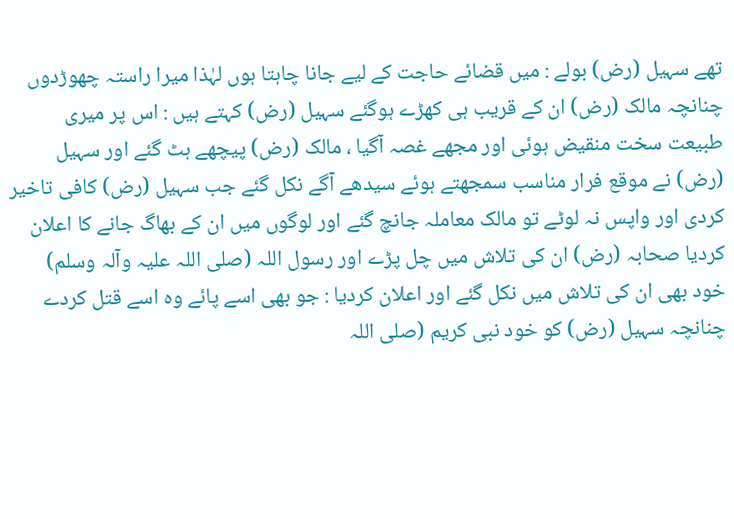تھے سہیل (رض) بولے : میں قضائے حاجت کے لیے جانا چاہتا ہوں لہٰذا میرا راستہ چھوڑدوں چنانچہ مالک (رض) ان کے قریب ہی کھڑے ہوگئے سہیل (رض) کہتے ہیں : اس پر میری طبیعت سخت منقیض ہوئی اور مجھے غصہ آگیا ، مالک (رض) پیچھے ہٹ گئے اور سہیل (رض) نے موقع فرار مناسب سمجھتے ہوئے سیدھے آگے نکل گئے جب سہیل (رض) کافی تاخیر کردی اور واپس نہ لوٹے تو مالک معاملہ جانچ گئے اور لوگوں میں ان کے بھاگ جانے کا اعلان کردیا صحابہ (رض) ان کی تلاش میں چل پڑے اور رسول اللہ (صلی اللہ علیہ وآلہ وسلم) خود بھی ان کی تلاش میں نکل گئے اور اعلان کردیا : جو بھی اسے پائے وہ اسے قتل کردے چنانچہ سہیل (رض) کو خود نبی کریم (صلی اللہ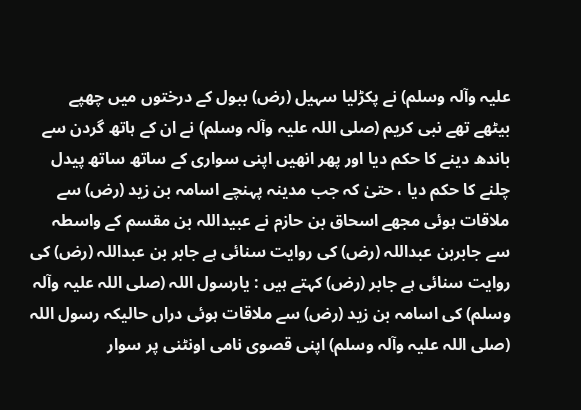علیہ وآلہ وسلم) نے پکڑلیا سہیل (رض) ببول کے درختوں میں چھپے بیٹھے تھے نبی کریم (صلی اللہ علیہ وآلہ وسلم) نے ان کے ہاتھ گردن سے باندھ دینے کا حکم دیا اور پھر انھیں اپنی سواری کے ساتھ ساتھ پیدل چلنے کا حکم دیا ، حتیٰ کہ جب مدینہ پہنچے اسامہ بن زید (رض) سے ملاقات ہوئی مجھے اسحاق بن حازم نے عبیداللہ بن مقسم کے واسطہ سے جابربن عبداللہ (رض) کی روایت سنائی ہے جابر بن عبداللہ (رض) کی روایت سنائی ہے جابر (رض) کہتے ہیں : یارسول اللہ (صلی اللہ علیہ وآلہ وسلم) کی اسامہ بن زید (رض) سے ملاقات ہوئی دراں حالیکہ رسول اللہ (صلی اللہ علیہ وآلہ وسلم) اپنی قصوی نامی اونٹنی پر سوار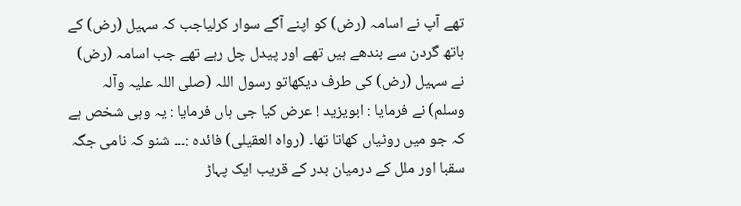تھے آپ نے اسامہ (رض) کو اپنے آگے سوار کرلیاجب کہ سہیل (رض) کے ہاتھ گردن سے بندھے ہیں تھے اور پیدل چل رہے تھے جب اسامہ (رض) نے سہیل (رض) کی طرف دیکھاتو رسول اللہ (صلی اللہ علیہ وآلہ وسلم) نے فرمایا : ابویزید ! عرض کیا جی ہاں فرمایا : یہ وہی شخص ہے کہ جو میں روٹیاں کھاتا تھا۔ (رواہ العقیلی) فائدہ :۔۔۔ شنو کہ نامی جگہ سقبا اور ملل کے درمیان بدر کے قریب ایک پہاڑ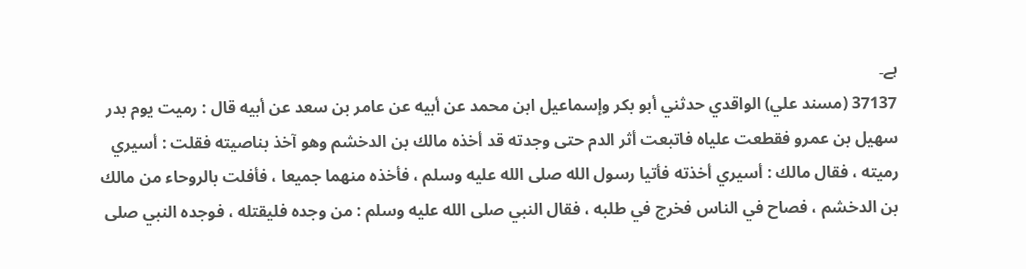ہے۔
37137 (مسند علي) الواقدي حدثني أبو بكر وإسماعيل ابن محمد عن أبيه عن عامر بن سعد عن أبيه قال : رميت يوم بدر سهيل بن عمرو فقطعت علياه فاتبعت أثر الدم حتى وجدته قد أخذه مالك بن الدخشم وهو آخذ بناصيته فقلت : أسيري رميته ، فقال مالك : أسيري أخذته فأتيا رسول الله صلى الله عليه وسلم ، فأخذه منهما جميعا ، فأفلت بالروحاء من مالك بن الدخشم ، فصاح في الناس فخرج في طلبه ، فقال النبي صلى الله عليه وسلم : من وجده فليقتله ، فوجده النبي صلى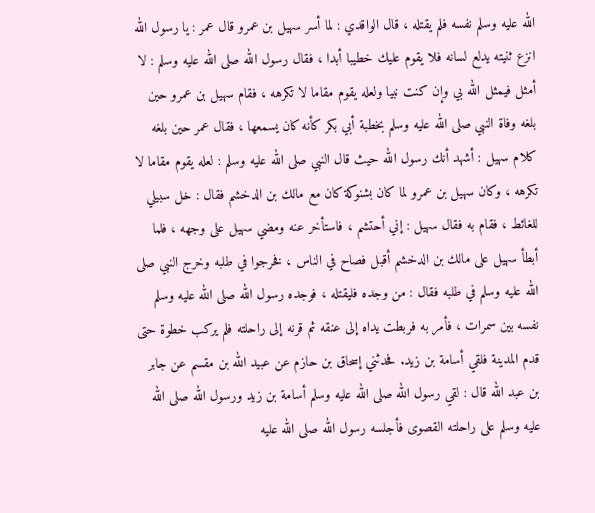الله عليه وسلم نفسه فلم يقتله ، قال الواقدي : لما أسر سهيل بن عمرو قال عمر : يا رسول الله انزع ثنيته يدلع لسانه فلا يقوم عليك خطيبا أبدا ، فقال رسول الله صلى الله عليه وسلم : لا أمثل فيمثل الله بي وإن كنت نبيا ولعله يقوم مقاما لا تكرهه ، فقام سهيل بن عمرو حين بلغه وفاة النبي صلى الله عليه وسلم بخطبة أبي بكر كأنه كان يسمعها ، فقال عمر حين بلغه كلام سهيل : أشهد أنك رسول الله حيث قال النبي صلى الله عليه وسلم : لعله يقوم مقاما لا تكرهه ، وكان سهيل بن عمرو لما كان بشنوكة كان مع مالك بن الدخشم فقال : خل سبيلي للغائط ، فقام به فقال سهيل : إني أحتشم ، فاستأخر عنه ومضي سهيل على وجهه ، فلما أبطأ سهيل على مالك بن الدخشم أقبل فصاح في الناس ، فخرجوا في طلبه وخرج النبي صلى الله عليه وسلم في طلبه فقال : من وجده فليقتله ، فوجده رسول الله صلى الله عليه وسلم نفسه بين سمرات ، فأمر به فربطت يداه إلى عنقه ثم قرنه إلى راحلته فلم يركب خطوة حتى قدم المدينة فلقي أسامة بن زيد. فحدثني إسحاق بن حازم عن عبيد الله بن مقسم عن جابر بن عبد الله قال : لقي رسول الله صلى الله عليه وسلم أسامة بن زيد ورسول الله صلى الله عليه وسلم على راحلته القصوى فأجلسه رسول الله صلى الله عليه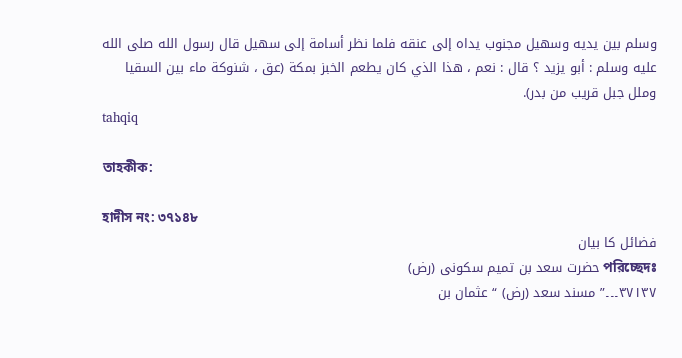وسلم بين يديه وسهيل مجنوب يداه إلى عنقه فلما نظر أسامة إلى سهيل قال رسول الله صلى الله عليه وسلم : أبو يزيد ؟ قال : نعم ، هذا الذي كان يطعم الخبز بمكة (عق ، شنوكة ماء بين السقيا وملل جبل قريب من بدر).
tahqiq

তাহকীক:

হাদীস নং: ৩৭১৪৮
فضائل کا بیان
পরিচ্ছেদঃ حضرت سعد بن تمیم سکونی (رض)
٣٧١٣٧۔۔۔” مسند سعد (رض) “ عثمان بن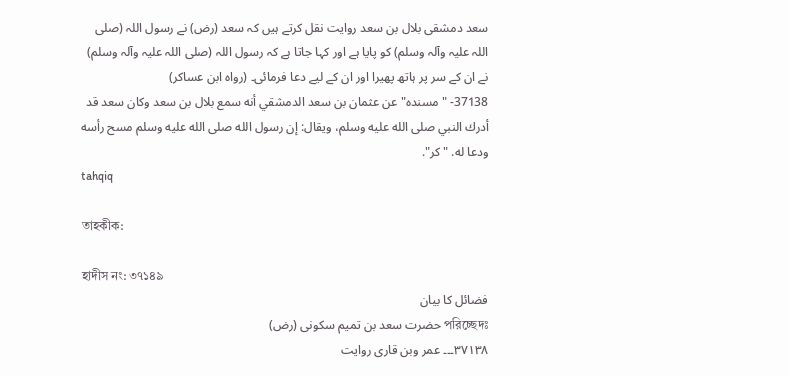سعد دمشقی بلال بن سعد روایت نقل کرتے ہیں کہ سعد (رض) نے رسول اللہ (صلی اللہ علیہ وآلہ وسلم) کو پایا ہے اور کہا جاتا ہے کہ رسول اللہ (صلی اللہ علیہ وآلہ وسلم) نے ان کے سر پر ہاتھ پھیرا اور ان کے لیے دعا فرمائی۔ (رواہ ابن عساکر)
37138- "مسنده" عن عثمان بن سعد الدمشقي أنه سمع بلال بن سعد وكان سعد قد أدرك النبي صلى الله عليه وسلم، ويقال: إن رسول الله صلى الله عليه وسلم مسح رأسه ودعا له. "كر".
tahqiq

তাহকীক:

হাদীস নং: ৩৭১৪৯
فضائل کا بیان
পরিচ্ছেদঃ حضرت سعد بن تمیم سکونی (رض)
٣٧١٣٨۔۔۔ عمر وبن قاری روایت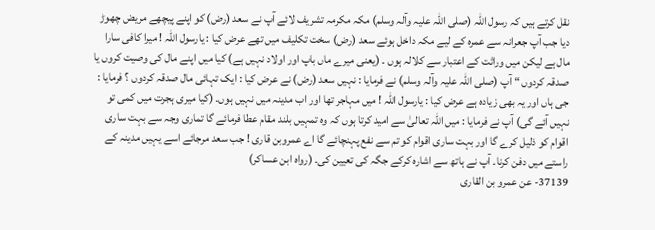نقل کرتے ہیں کہ رسول اللہ (صلی اللہ علیہ وآلہ وسلم) مکہ مکرمہ تشریف لائے آپ نے سعد (رض) کو اپنے پیچھے مریض چھوڑ دیا جب آپ جعرانہ سے عمرہ کے لیے مکہ داخل ہوئے سعد (رض) سخت تکلیف میں تھے عرض کیا : یارسول اللہ ! میرا کافی سارا مال ہے لیکن میں وراثت کے اعتبار سے کلالہ ہوں ۔ (یعنی میرے ماں باپ اور اولاد نہیں ہے) کیا میں اپنے مال کی وصیت کروں یا صدقہ کردوں “ آپ (صلی اللہ علیہ وآلہ وسلم) نے فرمایا : نہیں سعد (رض) نے عرض کیا : ایک تہائی مال صدقہ کردوں ؟ فرمایا : جی ہاں اور یہ بھی زیادہ ہے عرض کیا : یارسول اللہ ! میں مہاجر تھا اور اب مدینہ میں نہیں ہوں۔ (کیا میری ہجرت میں کمی تو نہیں آئے گی) آپ نے فرمایا : میں اللہ تعالیٰ سے امید کرتا ہوں کہ وہ تمہیں بلند مقام عطا فرمائے گا تماری وجہ سے بہت ساری اقوام کو ذلیل کرے گا اور بہت ساری اقوام کو تم سے نفع پہنچائے گا اے عمروبن قاری ! جب سعد مرجائے اسے یہیں مدینہ کے راستے میں دفن کرنا۔ آپ نے ہاتھ سے اشارہ کرکے جگہ کی تعیین کی۔ (رواہ ابن عساکر)
37139- عن عمرو بن القارى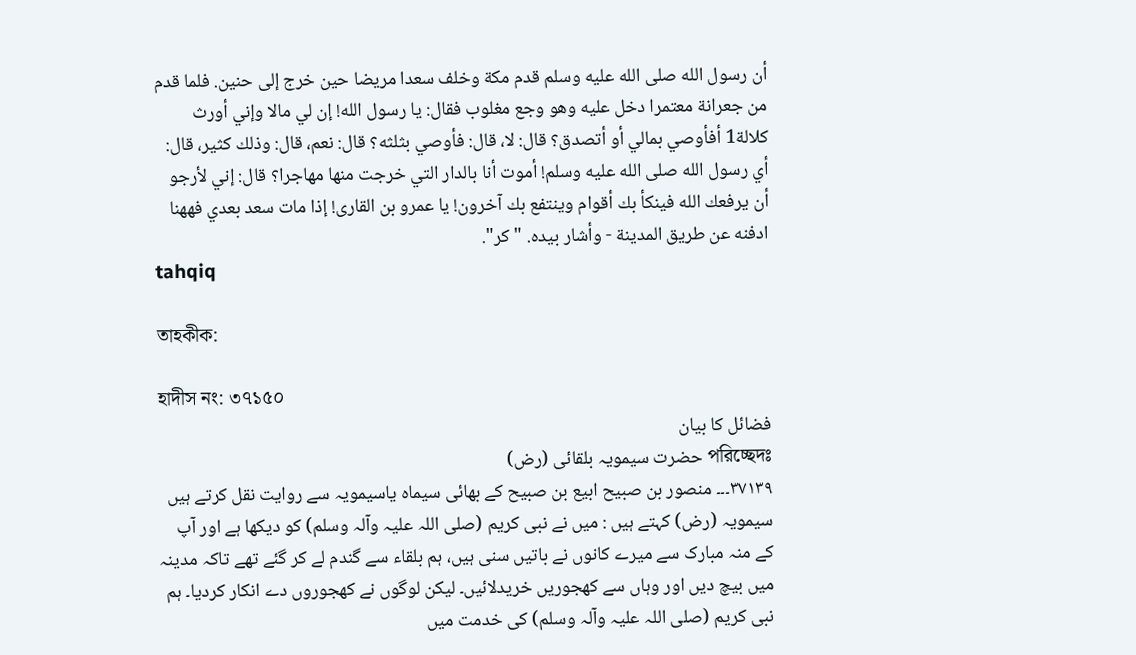أن رسول الله صلى الله عليه وسلم قدم مكة وخلف سعدا مريضا حين خرج إلى حنين. فلما قدم من جعرانة معتمرا دخل عليه وهو وجع مغلوب فقال: يا رسول الله! إن لي مالا وإني أورث كلالة1 أفأوصي بمالي أو أتصدق؟ قال: لا، قال: فأوصي بثلثه؟ قال: نعم، قال: وذلك كثير، قال: أي رسول الله صلى الله عليه وسلم! أموت أنا بالدار التي خرجت منها مهاجرا؟ قال: إني لأرجو أن يرفعك الله فينكأ بك أقوام وينتفع بك آخرون! يا عمرو بن القارى! إذا مات سعد بعدي فههنا ادفنه عن طريق المدينة - وأشار بيده. "كر".
tahqiq

তাহকীক:

হাদীস নং: ৩৭১৫০
فضائل کا بیان
পরিচ্ছেদঃ حضرت سیمویہ بلقائی (رض)
٣٧١٣٩۔۔۔ منصور بن صبیح ابیع بن صبیح کے بھائی سیماہ یاسیمویہ سے روایت نقل کرتے ہیں سیمویہ (رض) کہتے ہیں : میں نے نبی کریم (صلی اللہ علیہ وآلہ وسلم) کو دیکھا ہے اور آپ کے منہ مبارک سے میرے کانوں نے باتیں سنی ہیں، ہم بلقاء سے گندم لے کر گئے تھے تاکہ مدینہ میں بیچ دیں اور وہاں سے کھجوریں خریدلائیں۔ لیکن لوگوں نے کھجوروں دے انکار کردیا۔ ہم نبی کریم (صلی اللہ علیہ وآلہ وسلم) کی خدمت میں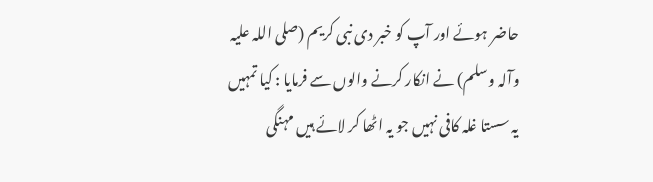حاضر ہوئے اور آپ کو خبر دی نبی کریم (صلی اللہ علیہ وآلہ وسلم) نے انکار کرنے والوں سے فرمایا : کیا تمہیں یہ سستا غلہ کافی نہیں جو یہ اٹھا کر لائے ہیں مہنگی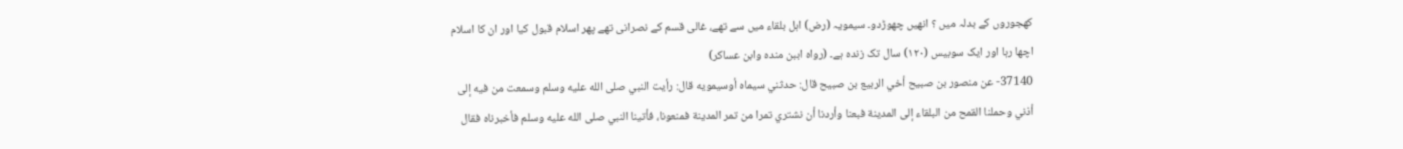کھجوروں کے بدلہ میں ؟ انھیں چھوڑدو۔ سیمویہ (رض) اہل بلقاء میں سے تھے، غالی قسم کے نصرانی تھے پھر اسلام قبول کیا اور ان کا اسلام اچھا رہا اور ایک سوبیس (١٢٠) سال تک زندہ ہے۔ (رواہ اببن مندہ وابن عساکر)
37140- عن منصور بن صبيح أخي الربيع بن صبيح قال: حدثني سيماه أوسيمويه قال: رأيت النبي صلى الله عليه وسلم وسمعت من فيه إلى أذني وحملنا القمح من البلقاء إلى المدينة فبعنا وأردنا أن نشتري تمرا من تمر المدينة فمنعونا، فأتينا النبي صلى الله عليه وسلم فأخبرناه فقال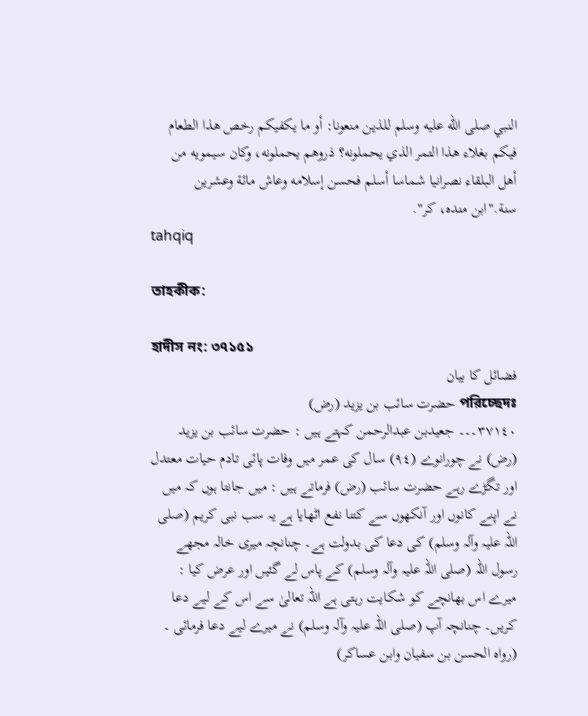النبي صلى الله عليه وسلم للذين منعونا: أو ما يكفيكم رخص هذا الطعام فيكم بغلاء هذا التمر الذي يحملونه؟ ذروهم يحملونه، وكان سيمويه من أهل البلقاء نصرانيا شماسا أسلم فحسن إسلامه وعاش مائة وعشرين سنة."ابن منده، كر".
tahqiq

তাহকীক:

হাদীস নং: ৩৭১৫১
فضائل کا بیان
পরিচ্ছেদঃ حضرت سائب بن یزید (رض)
٣٧١٤٠۔۔۔ جعیدبن عبدالرحمن کہتے ہیں : حضرت سائب بن یزید (رض) نے چورانوے (٩٤) سال کی عمر میں وفات پائی تادم حیات معتدل اور تگڑے رہے حضرت سائب (رض) فرماتے ہیں : میں جانتا ہوں کہ میں نے اپنے کانوں اور آنکھوں سے کتنا نفع اٹھایا ہے یہ سب نبی کریم (صلی اللہ علیہ وآلہ وسلم) کی دعا کی بدولت ہے۔ چنانچہ میری خالہ مجھے رسول اللہ (صلی اللہ علیہ وآلہ وسلم) کے پاس لے گئیں اور عرض کیا : میرے اس بھانچے کو شکایت رہتی ہے اللہ تعالیٰ سے اس کے لیے دعا کریں۔ چنانچہ آپ (صلی اللہ علیہ وآلہ وسلم) نے میرے لیے دعا فرمائی ۔ (رواہ الحسن بن سفیان وابن عساکر)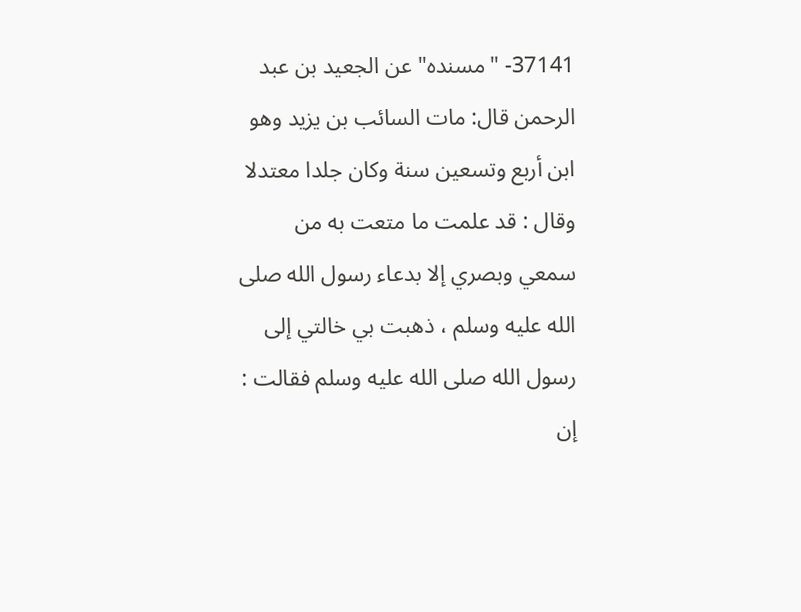37141- "مسنده" عن الجعيد بن عبد الرحمن قال: مات السائب بن يزيد وهو ابن أربع وتسعين سنة وكان جلدا معتدلا وقال : قد علمت ما متعت به من سمعي وبصري إلا بدعاء رسول الله صلى الله عليه وسلم ، ذهبت بي خالتي إلى رسول الله صلى الله عليه وسلم فقالت : إن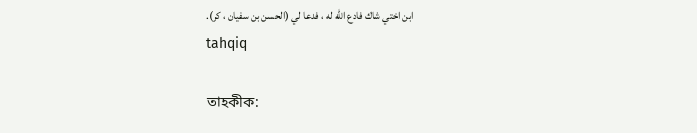ابن اختي شاك فادع الله له ، فدعا لي (الحسن بن سفيان ، كر).
tahqiq

তাহকীক: